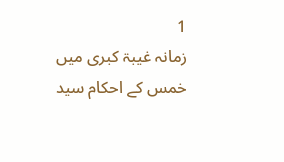1
زمانہ غیبۃ کبری میں خمس کے احکام سید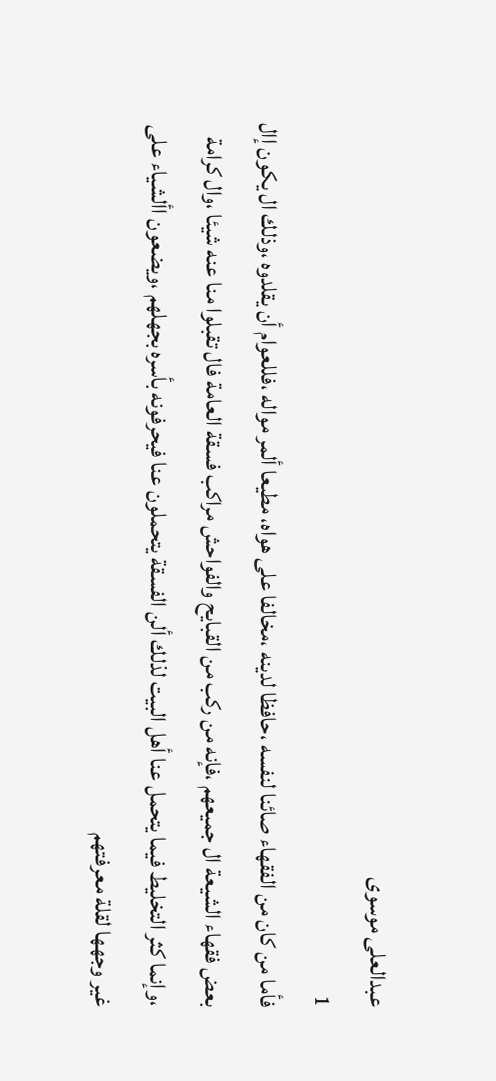عبدالعلی موسوی
1
فأما من كان من الفقهاء صائنا لنفسه ،حافظا لدينه ،مخالفا على هواه، مطيعا ألمر مواله ،فللعوام أن يقلدوه ،وذلك ال يكون إال بعض فقهاء الشيعة ال جميعهم ،فإنه من ركب من القبايح والفواحش مراكب فسقة العامة فال تقبلوا منا عنه شيئا ،وال كرامة ،وإنما كثر التخليط فيما يتحمل عنا أهل البيت لذلك ألن الفسقة يتحملون عنا فيحرفونه بأسره بجهلهم ،ويضعون األشياء على غير وجهها لقلة معرفتهم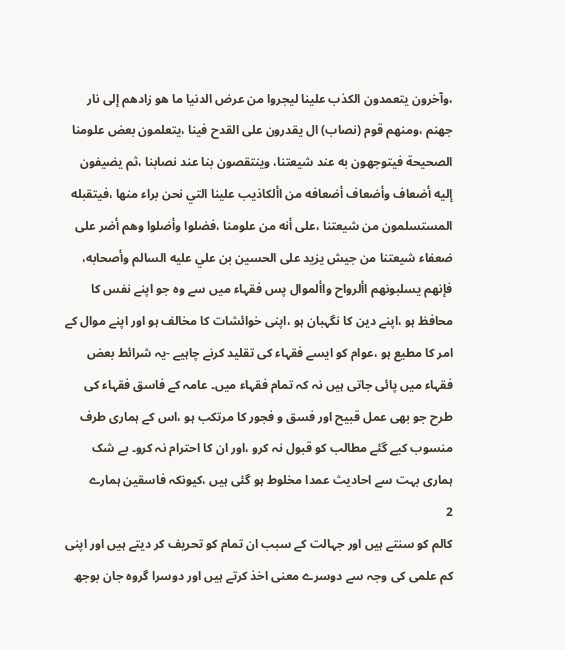،وآخرون يتعمدون الكذب علينا ليجروا من عرض الدنيا ما هو زادهم إلى نار جهنم ،ومنهم قوم (نصاب) ال يقدرون على القدح فينا ،يتعلمون بعض علومنا الصحيحة فيتوجهون به عند شيعتنا، وينتقصون بنا عند نصابنا ،ثم يضيفون إليه أضعاف وأضعاف أضعافه من األكاذيب علينا التي نحن براء منها ،فيتقبله المستسلمون من شيعتنا ،على أنه من علومنا ،فضلوا وأضلوا وهم أضر على ضعفاء شيعتنا من جيش يزيد على الحسين بن علي عليه السالم وأصحابه، فإنهم يسلبونهم األرواح واألموال پس فقہاء میں سے وہ جو اپنے نفس کا محافظ ہو ،اپنے دین کا نگہبان ہو ،اپنی خوائشات کا مخالف ہو اور اپنے موال کے امر کا مطیع ہو ،عوام کو ایسے فقہاء کی تقلید کرنے چاہیے -یہ شرائط بعض فقہاء میں پائی جاتی ہیں نہ کہ تمام فقہاء میں۔ عامہ کے فاسق فقہاء کی طرح جو بھی عمل قبیح اور فسق و فجور کا مرتکب ہو ،اس کے ہماری طرف منسوب کیے گئے مطالب کو قبول نہ کرو ،اور ان کا احترام نہ کرو۔ بے شک ہماری بہت سے احادیث عمدا مخلوط ہو گئی ہیں ،کیونکہ فاسقین ہمارے
2
کالم کو سنتے ہیں اور جہالت کے سبب ان تمام کو تحریف کر دیتے ہیں اور اپنی کم علمی کی وجہ سے دوسرے معنی اخذ کرتے ہیں اور دوسرا گروہ جان بوجھ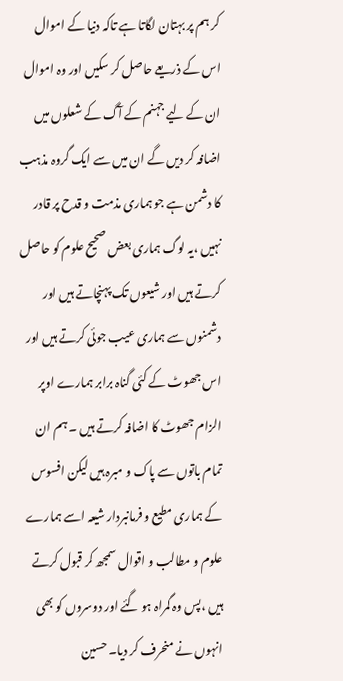کر ہم پر بہتان لگاتا ہے تاکہ دنیا کے اموال اس کے ذریعے حاصل کر سکیں اور وہ اموال ان کے لیے جہنم کے آگ کے شعلوں میں اضافہ کر دیں گے ان میں سے ایک گروہ مذہب کا دشمن ہے جو ہماری مذمت و قدح پر قادر نہیں ،یہ لوگ ہماری بعض صحیح علوم کو حاصل کرتے ہیں اور شیعوں تک پہنچاتے ہیں اور دشمنوں سے ہماری عیب جوئی کرتے ہیں اور اس جھوٹ کے کئی گناہ برابر ہمارے اوپر الزام جھوٹ کا اضافہ کرتے ہیں ۔ ہم ان تمام باتوں سے پاک و مبرہ ہیں لیکن افسوس کے ہماری مطیع و فرمانبردار شیعہ اسے ہمارے علوم و مطالب و اقوال سمجھ کر قبول کرتے ہیں ،پس وہ گمراہ ہو گئے اور دوسروں کو بھی انہوں نے منحرف کر دیا۔ حسین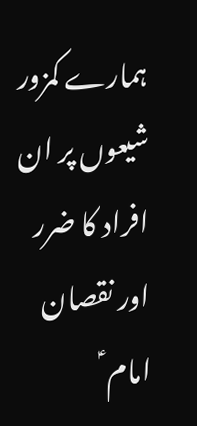ہمارے کمزور شیعوں پر ان افراد کا ضرر اور نقصان امام ؑ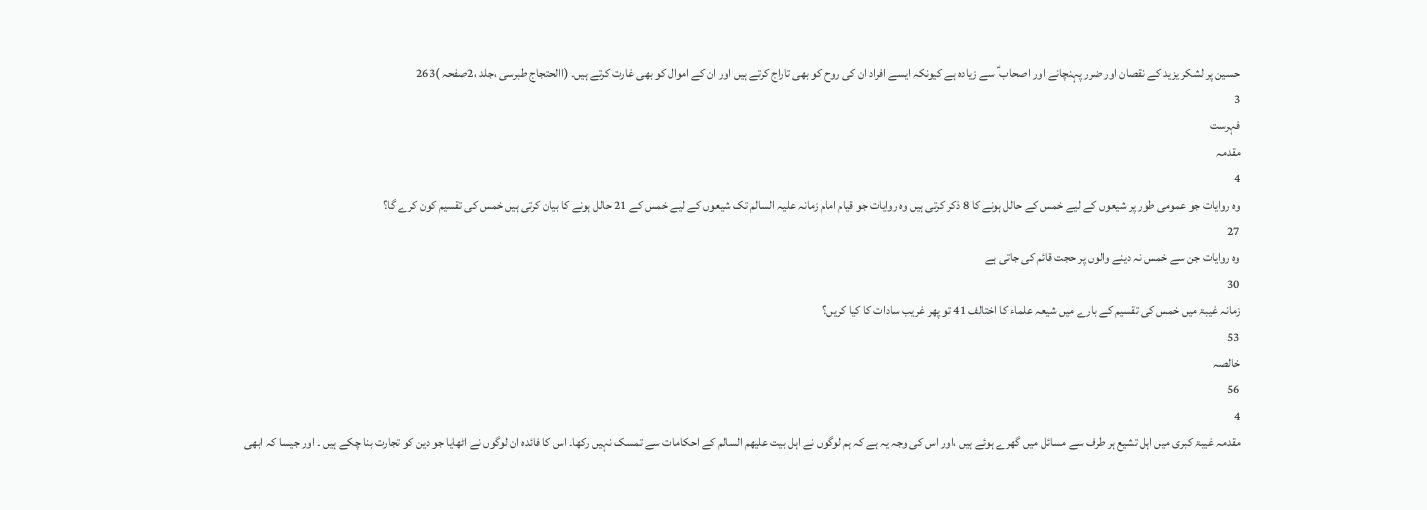حسین پر لشکر یزید کے نقصان اور ضرر پہنچانے اور اصحاب ؑ سے زیادہ ہے کیونکہ ایسے افراد ان کی روح کو بھی تاراج کرتے ہیں اور ان کے اموال کو بھی غارت کرتے ہیں۔ (االحتجاج طبرسی ،جلد ،2صفحہ )263
3
فہرست
مقدمہ
4
وه روايات جو عمومی طور پر شيعوں کے ليے خمس کے حالل ہونے کا 8 ذکر کرتی ہيں وه روايات جو قيام امام زمانہ عليہ السالم تک شيعوں کے ليے خمس کے 21 حالل ہونے کا بيان کرتی ہيں خمس کی تقسيم کون کرے گا؟
27
وه روايات جن سے خمس نہ دينے والوں پر حجت قائم کی جاتی ہے
30
زمانہ غيبۃ ميں خمس کی تقسيم کے بارے ميں شيعہ علماء کا اختالف 41 تو پهر غريب سادات کا کيا کريں؟
53
خالصہ
56
4
مقدمہ غيبۃ کبری ميں اہل تشيع ہر طرف سے مسائل ميں گهرے ہوئے ہيں ،اور اس کی وجہ يہ ہے کہ ہم لوگوں نے اہل بيت عليهم السالم کے احکامات سے تمسک نہيں رکها۔ اس کا فائده ان لوگوں نے اٹهايا جو دين کو تجارت بنا چکے ہيں ۔ اور جيسا کہ ابهی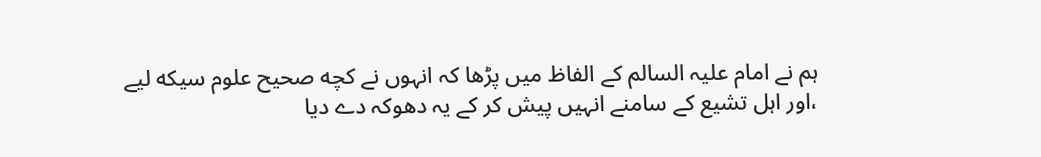ہم نے امام عليہ السالم کے الفاظ ميں پڑها کہ انہوں نے کچه صحيح علوم سيکه ليے ،اور اہل تشيع کے سامنے انہيں پيش کر کے يہ دهوکہ دے ديا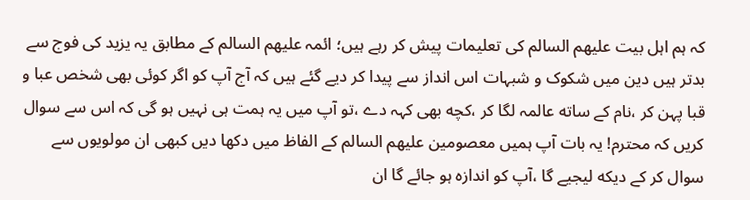کہ ہم اہل بيت عليهم السالم کی تعليمات پيش کر رہے ہيں؛ ائمہ عليهم السالم کے مطابق يہ يزيد کی فوج سے بدتر ہيں دين ميں شکوک و شبہات اس انداز سے پيدا کر ديے گئے ہيں کہ آج آپ کو اگر کوئی بهی شخص عبا و قبا پہن کر ،نام کے ساته عالمہ لگا کر ،کچه بهی کہہ دے ،تو آپ ميں يہ ہمت ہی نہيں ہو گی کہ اس سے سوال کريں کہ محترم! يہ بات آپ ہميں معصومين عليهم السالم کے الفاظ ميں دکها ديں کبهی ان مولويوں سے سوال کر کے ديکه ليجيے گا ،آپ کو اندازه ہو جائے گا ان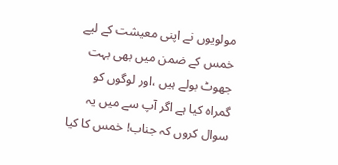مولويوں نے اپنی معيشت کے ليے خمس کے ضمن ميں بهی بہت جهوٹ بولے ہيں ،اور لوگوں کو گمراه کيا ہے اگر آپ سے ميں يہ سوال کروں کہ جناب! خمس کا کيا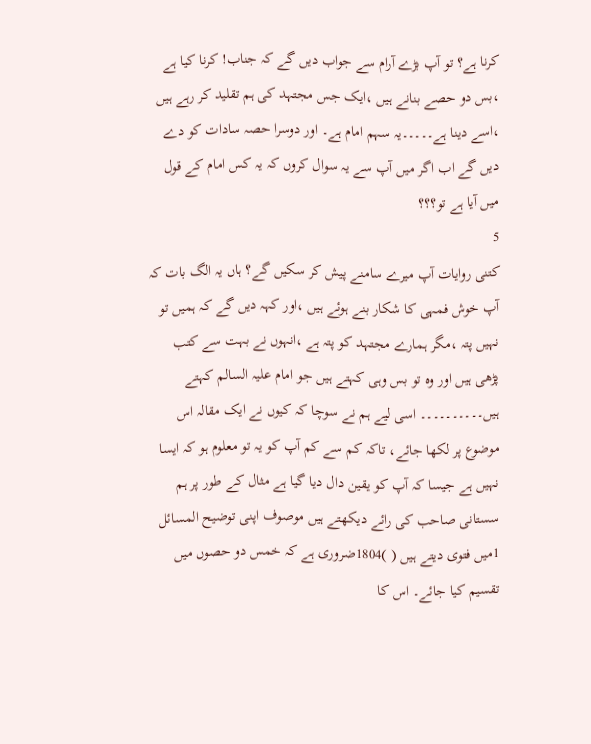کرنا ہے؟ تو آپ بڑے آرام سے جواب ديں گے کہ جناب! کرنا کيا ہے ،بس دو حصے بنانے ہيں ،ايک جس مجتہد کی ہم تقليد کر رہے ہيں ،اسے دينا ہے۔۔۔۔۔يہ سہم امام ہے۔ اور دوسرا حصہ سادات کو دے ديں گے اب اگر ميں آپ سے يہ سوال کروں کہ يہ کس امام کے قول ميں آيا ہے تو؟؟؟
5
کتنی روايات آپ ميرے سامنے پيش کر سکيں گے؟ ہاں يہ الگ بات کہ آپ خوش فمہی کا شکار بنے ہوئے ہيں ،اور کہہ ديں گے کہ ہميں تو نہيں پتہ ،مگر ہمارے مجتہد کو پتہ ہے ،انہوں نے بہت سے کتب پڑهی ہيں اور وه تو بس وہی کہتے ہيں جو امام عليہ السالم کہتے ہيں۔۔۔۔۔۔۔۔۔۔ اسی ليے ہم نے سوچا کہ کيوں نے ايک مقالہ اس موضوع پر لکها جائے، تاکہ کم سے کم آپ کو يہ تو معلوم ہو کہ ايسا نہيں ہے جيسا کہ آپ کو يقين دال ديا گيا ہے مثال کے طور پر ہم سستانی صاحب کی رائے ديکهتے ہيں موصوف اپنی توضيح المسائل 1ميں فتوی ديتے ہيں ( )1804ضروری ہے کہ خمس دو حصوں میں تقسیم کیا جائے۔ اس کا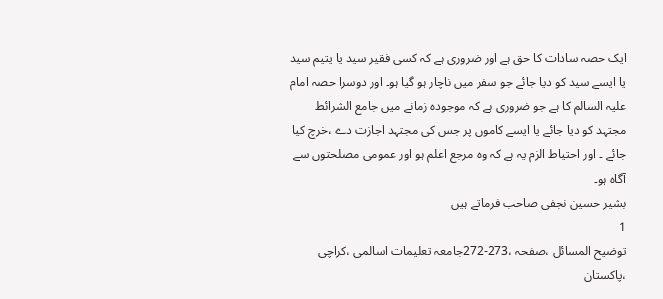ایک حصہ سادات کا حق ہے اور ضروری ہے کہ کسی فقیر سید یا یتیم سید یا ایسے سید کو دیا جائے جو سفر میں ناچار ہو گیا ہو۔ اور دوسرا حصہ امام علیہ السالم کا ہے جو ضروری ہے کہ موجودہ زمانے میں جامع الشرائط مجتہد کو دیا جائے یا ایسے کاموں پر جس کی مجتہد اجازت دے ،خرچ کیا جائے ۔ اور احتیاط الزم یہ ہے کہ وہ مرجع اعلم ہو اور عمومی مصلحتوں سے آگاہ ہو۔
بشير حسين نجفی صاحب فرماتے ہيں
1
توضيح المسائل ،صفحہ ،273-272جامعہ تعليمات اسالمی ،کراچی ،پاکستان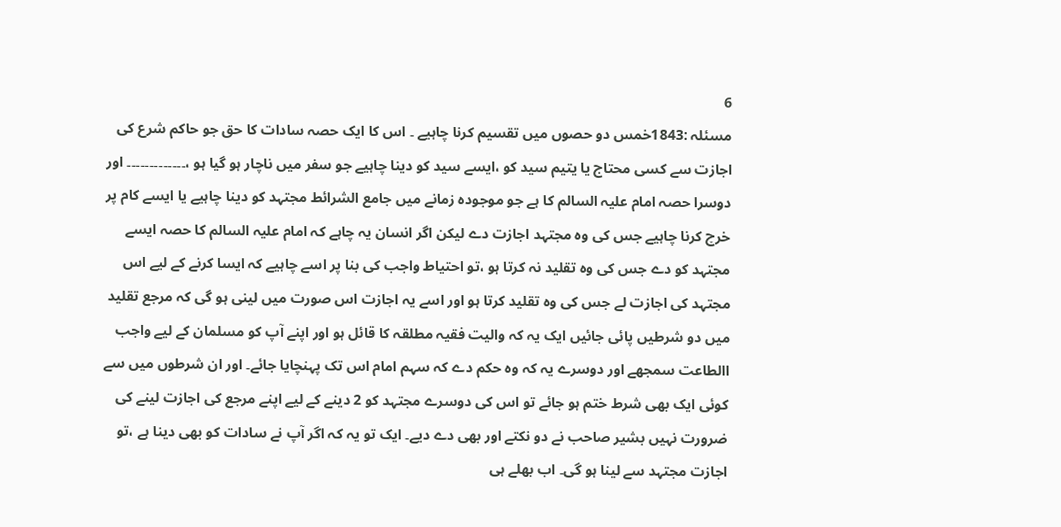6
مسئلہ :1843خمس دو حصوں میں تقسیم کرنا چاہیے ۔ اس کا ایک حصہ سادات کا حق جو حاکم شرع کی اجازت سے کسی محتاج یا یتیم سید کو ،ایسے سید کو دینا چاہیے جو سفر میں ناچار ہو گیا ہو ،۔۔۔۔۔۔۔۔۔۔۔۔۔ اور دوسرا حصہ امام علیہ السالم کا ہے جو موجودہ زمانے میں جامع الشرائط مجتہد کو دینا چاہیے یا ایسے کام پر خرچ کرنا چاہیے جس کی وہ مجتہد اجازت دے لیکن اگر انسان یہ چاہے کہ امام علیہ السالم کا حصہ ایسے مجتہد کو دے جس کی وہ تقلید نہ کرتا ہو ،تو احتیاط واجب کی بنا پر اسے چاہیے کہ ایسا کرنے کے لیے اس مجتہد کی اجازت لے جس کی وہ تقلید کرتا ہو اور اسے یہ اجازت اس صورت میں لینی ہو گی کہ مرجع تقلید میں دو شرطیں پائی جائیں ایک یہ کہ والیت فقیہ مطلقہ کا قائل ہو اور اپنے آپ کو مسلمان کے لیے واجب االطاعت سمجھے اور دوسرے یہ کہ وہ حکم دے کہ سہم امام اس تک پہنچایا جائے۔ اور ان شرطوں میں سے کوئی ایک بھی شرط ختم ہو جائے تو اس کی دوسرے مجتہد کو 2 دینے کے لیے اپنے مرجع کی اجازت لینے کی ضرورت نہیں بشير صاحب نے دو نکتے اور بهی دے ديے۔ ايک تو يہ کہ اگر آپ نے سادات کو بهی دينا ہے ،تو اجازت مجتہد سے لينا ہو گی۔ اب بهلے ہی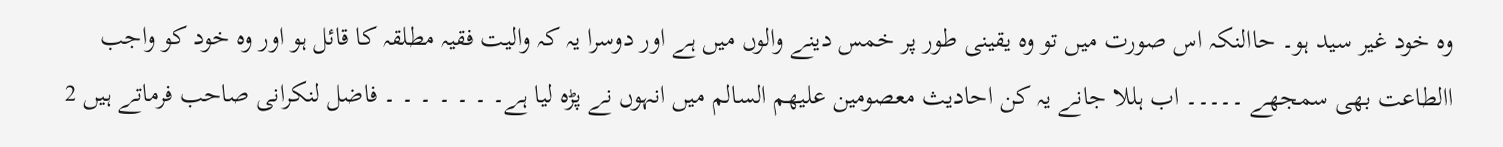وه خود غير سيد ہو۔ حاالنکہ اس صورت ميں تو وه يقينی طور پر خمس دينے والوں ميں ہے اور دوسرا يہ کہ واليت فقيہ مطلقہ کا قائل ہو اور وه خود کو واجب االطاعت بهی سمجهے ۔۔۔۔۔ اب ہللا جانے يہ کن احاديث معصومين عليهم السالم ميں انہوں نے پڑه ليا ہے۔ ۔ ۔ ۔ ۔ ۔ ۔ فاضل لنکرانی صاحب فرماتے ہيں 2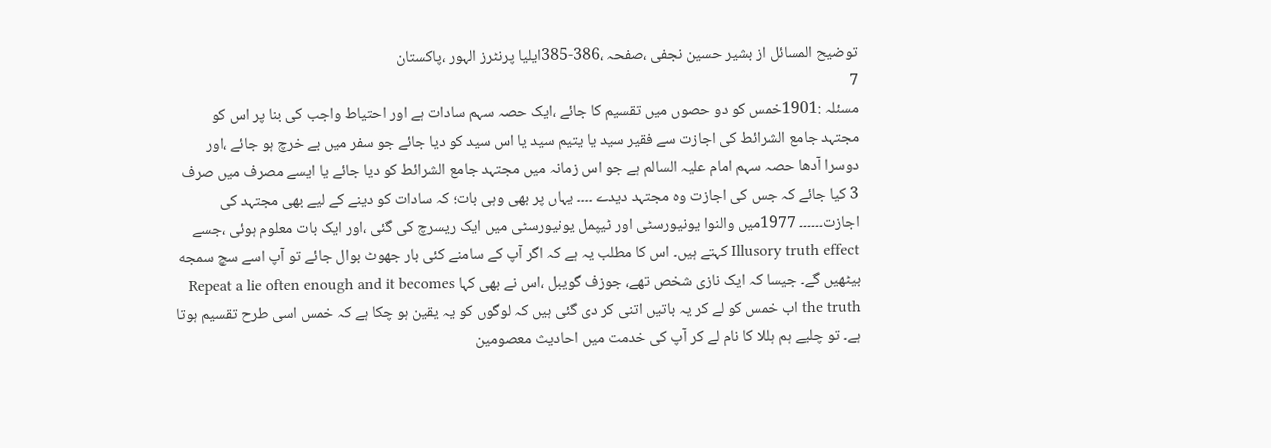توضيح المسائل از بشير حسين نجفی ،صفحہ ،386-385ايليا پرنٹرز الہور ،پاکستان
7
مسئلہ :1901خمس کو دو حصوں میں تقسیم کا جائے ،ایک حصہ سہم سادات ہے اور احتیاط واجب کی بنا پر اس کو مجتہد جامع الشرائط کی اجازت سے فقیر سید یا یتیم سید یا اس سید کو دیا جائے جو سفر میں بے خرچ ہو جائے ،اور دوسرا آدھا حصہ سہم امام علیہ السالم ہے جو اس زمانہ میں مجتہد جامع الشرائط کو دیا جائے یا ایسے مصرف میں صرف 3 کیا جائے کہ جس کی اجازت وہ مجتہد دیدے ۔۔۔۔ يہاں پر بهی وہی بات؛ کہ سادات کو دينے کے ليے بهی مجتہد کی اجازت۔۔۔۔۔۔ 1977ميں والنوا يونيورسٹی اور ٹيپمل يونيورسٹی ميں ايک ريسرچ کی گئی ،اور ايک بات معلوم ہوئی ،جسے Illusory truth effect کہتے ہيں۔ اس کا مطلب يہ ہے کہ اگر آپ کے سامنے کئی بار جهوٹ بوال جائے تو آپ اسے سچ سمجه بيٹهيں گے۔ جيسا کہ ايک نازی شخص تهے، جوزف گويبل ،اس نے بهی کہا Repeat a lie often enough and it becomes the truth اب خمس کو لے کر يہ باتيں اتنی کر دی گئی ہيں کہ لوگوں کو يہ يقين ہو چکا ہے کہ خمس اسی طرح تقسيم ہوتا ہے۔ تو چليے ہم ہللا کا نام لے کر آپ کی خدمت ميں احاديث معصومين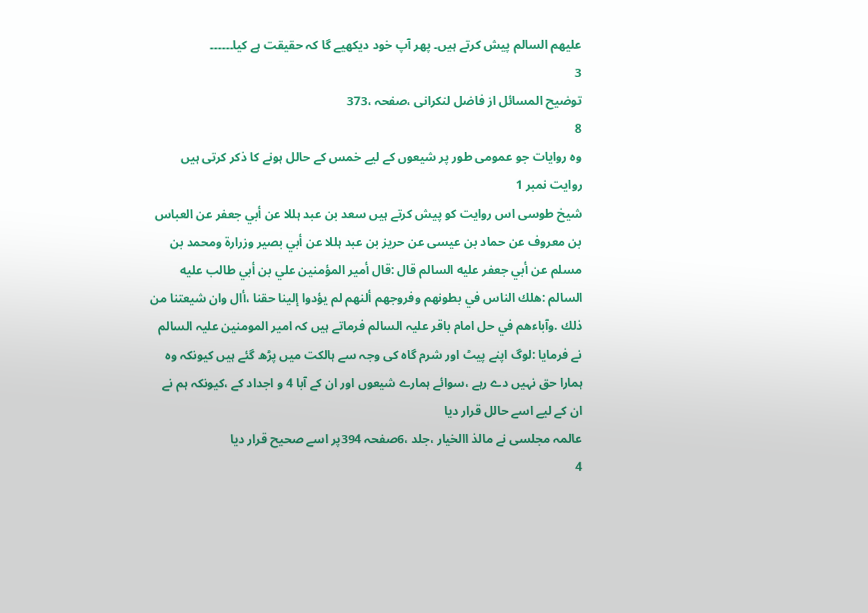عليهم السالم پيش کرتے ہيں۔ پهر آپ خود ديکهيے گا کہ حقيقت ہے کيا۔۔۔۔۔۔
3
توضيح المسائل از فاضل لنکرانی ،صفحہ ،373
8
وہ روایات جو عمومی طور پر شیعوں کے لیے خمس کے حالل ہونے کا ذکر کرتی ہیں
روایت نمبر 1
شيخ طوسی اس روايت کو پيش کرتے ہيں سعد بن عبد ہللا عن أبي جعفر عن العباس بن معروف عن حماد بن عيسى عن حريز بن عبد ہللا عن أبي بصير وزرارة ومحمد بن مسلم عن أبي جعفر عليه السالم قال :قال أمير المؤمنين علي بن أبي طالب عليه السالم :هلك الناس في بطونهم وفروجهم ألنهم لم يؤدوا إلينا حقنا ،أال وان شيعتنا من ذلك .وآباءهم في حل امام باقر علیہ السالم فرماتے ہیں کہ امیر المومنین علیہ السالم نے فرمایا :لوگ اپنے پیٹ اور شرم گاہ کی وجہ سے ہالکت میں پڑھ گئے ہیں کیونکہ وہ ہمارا حق نہیں دے رہے ،سوائے ہمارے شیعوں اور ان کے آبا 4 و اجداد کے ،کیونکہ ہم نے ان کے لیے اسے حالل قرار دیا
عالمہ مجلسی نے مالذ االخيار ،جلد ،6صفحہ 394پر اسے صحیح قرار ديا
4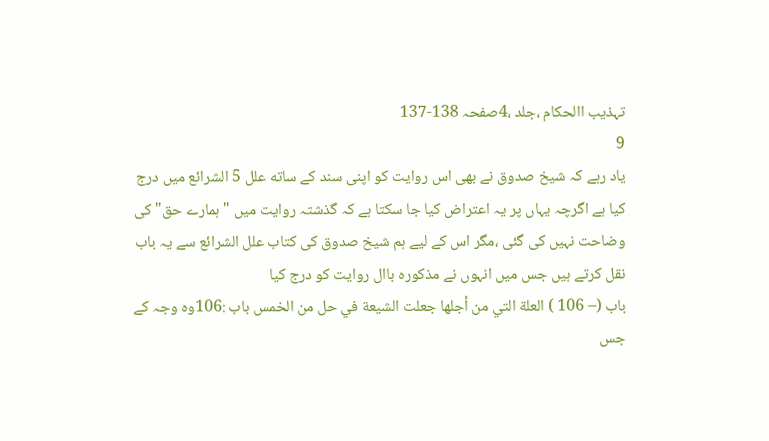تہذيب االحکام ،جلد ،4صفحہ 138-137
9
ياد رہے کہ شيخ صدوق نے بهی اس روايت کو اپنی سند کے ساته علل 5 الشرائع ميں درج کيا ہے اگرچہ يہاں پر يہ اعتراض کيا جا سکتا ہے کہ گذشتہ روايت ميں " ہمارے حق" کی وضاحت نہيں کی گئی ،مگر اس کے ليے ہم شيخ صدوق کی کتاب علل الشرائع سے يہ باب نقل کرتے ہيں جس ميں انہوں نے مذکوره باال روايت کو درج کيا
باب (– 106 ) العلة التي من أجلھا جعلت الشیعة في حل من الخمس باب :106وہ وجہ کے جس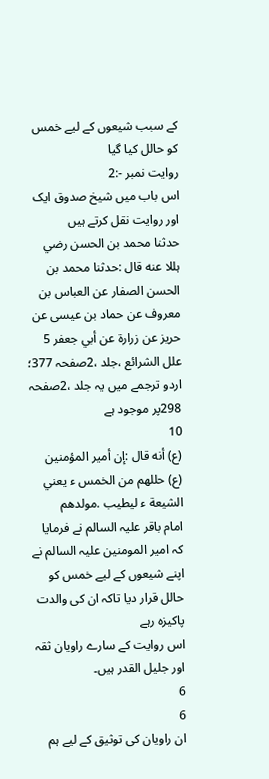کے سبب شیعوں کے لیے خمس کو حالل کیا گیا
روایت نمبر -:2
اس باب ميں شيخ صدوق ايک اور روايت نقل کرتے ہيں
حدثنا محمد بن الحسن رضي ہللا عنه قال :حدثنا محمد بن الحسن الصفار عن العباس بن معروف عن حماد بن عيسى عن حريز عن زرارة عن أبي جعفر 5
علل الشرائع ،جلد ،2صفحہ 377؛ اردو ترجمے ميں يہ جلد ،2صفحہ 298پر موجود ہے
10
(ع) أنه قال :إن أمير المؤمنين (ع) حللهم من الخمس ء يعني الشيعة ء ليطيب .مولدهم
امام باقر علیہ السالم نے فرمایا کہ امیر المومنین علیہ السالم نے اپنے شیعوں کے لیے خمس کو حالل قرار دیا تاکہ ان کی والدت پاکیزہ رہے
اس روايت کے سارے راويان ثقہ اور جليل القدر ہيں۔
6
6
ان راويان کی توثيق کے ليے ہم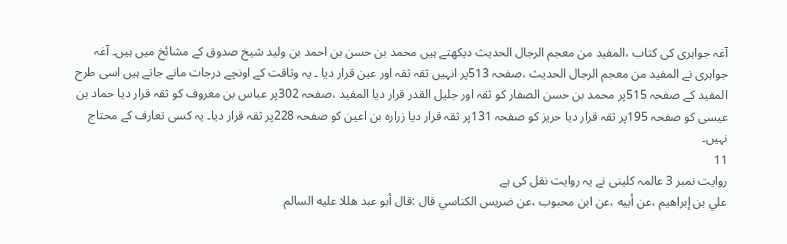آغہ جواہری کی کتاب ،المفيد من معجم الرجال الحديث ديکهتے ہيں محمد بن حسن بن احمد بن وليد شيخ صدوق کے مشائخ ميں ہيں۔ آغہ جواہری نے المفيد من معجم الرجال الحديث ،صفحہ 513پر انہيں ثقہ ثقہ اور عين قرار ديا ۔ يہ وثاقت کے اونچے درجات مانے جاتے ہيں اسی طرح المفيد کے صفحہ 515پر محمد بن حسن الصفار کو ثقہ اور جليل القدر قرار ديا المفيد ،صفحہ 302پر عباس بن معروف کو ثقہ قرار ديا حماد بن عيسی کو صفحہ 195پر ثقہ قرار ديا حريز کو صفحہ 131پر ثقہ قرار ديا زراره بن اعين کو صفحہ 228پر ثقہ قرار ديا۔ يہ کسی تعارف کے محتاج نہيں۔
11
روایت نمبر 3 عالمہ کلينی نے يہ روايت نقل کی ہے
علي بن إبراھیم ،عن أبیه ،عن ابن محبوب ،عن ضریس الكناسي قال :قال أبو عبد هللا علیه السالم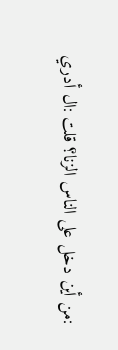:من أین دخل على الناس الزنا؟ قلت :ال أدري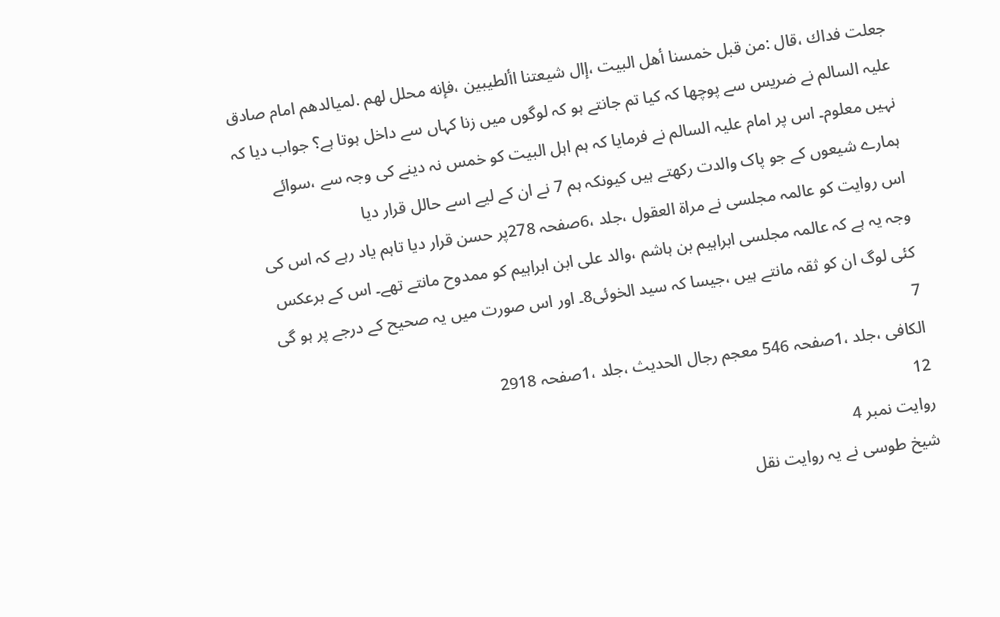جعلت فداك ،قال :من قبل خمسنا أھل البیت ،إال شیعتنا األطیبین ،فإنه محلل لھم .لمیالدھم امام صادق علیہ السالم نے ضریس سے پوچھا کہ کیا تم جانتے ہو کہ لوگوں میں زنا کہاں سے داخل ہوتا ہے؟ جواب دیا کہ نہیں معلوم۔ اس پر امام علیہ السالم نے فرمایا کہ ہم اہل البیت کو خمس نہ دینے کی وجہ سے ،سوائے ہمارے شیعوں کے جو پاک والدت رکھتے ہیں کیونکہ ہم 7 نے ان کے لیے اسے حالل قرار دیا
اس روايت کو عالمہ مجلسی نے مراة العقول ،جلد ،6صفحہ 278پر حسن قرار ديا تاہم ياد رہے کہ اس کی وجہ يہ ہے کہ عالمہ مجلسی ابراہيم بن ہاشم ،والد علی ابن ابراہيم کو ممدوح مانتے تهے۔ اس کے برعکس کئی لوگ ان کو ثقہ مانتے ہيں ،جيسا کہ سيد الخوئی8۔ اور اس صورت ميں يہ صحیح کے درجے پر ہو گی
7
الکافی ،جلد ،1صفحہ 546 معجم رجال الحديث ،جلد ،1صفحہ 2918
12
روایت نمبر 4
شيخ طوسی نے يہ روايت نقل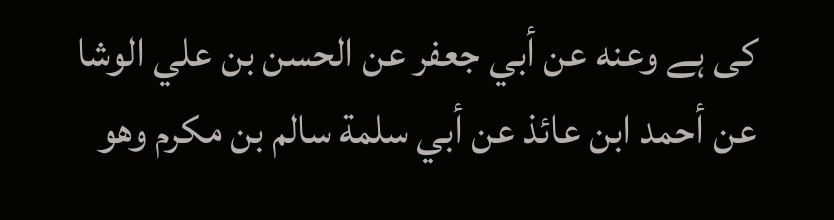کی ہے وعنه عن أبي جعفر عن الحسن بن علي الوشا عن أحمد ابن عائذ عن أبي سلمة سالم بن مكرم وهو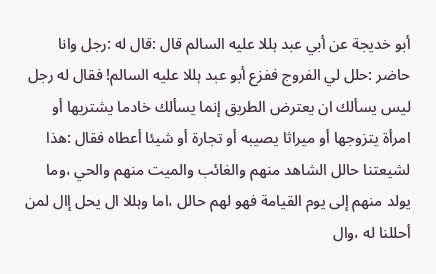أبو خديجة عن أبي عبد ہللا عليه السالم قال :قال له :رجل وانا حاضر :حلل لي الفروج ففزع أبو عبد ہللا عليه السالم! فقال له رجل ليس يسألك ان يعترض الطريق إنما يسألك خادما يشتريها أو امرأة يتزوجها أو ميراثا يصيبه أو تجارة أو شيئا أعطاه فقال :هذا لشيعتنا حالل الشاهد منهم والغائب والميت منهم والحي ،وما يولد منهم إلى يوم القيامة فهو لهم حالل ،اما وہللا ال يحل إال لمن أحللنا له ،وال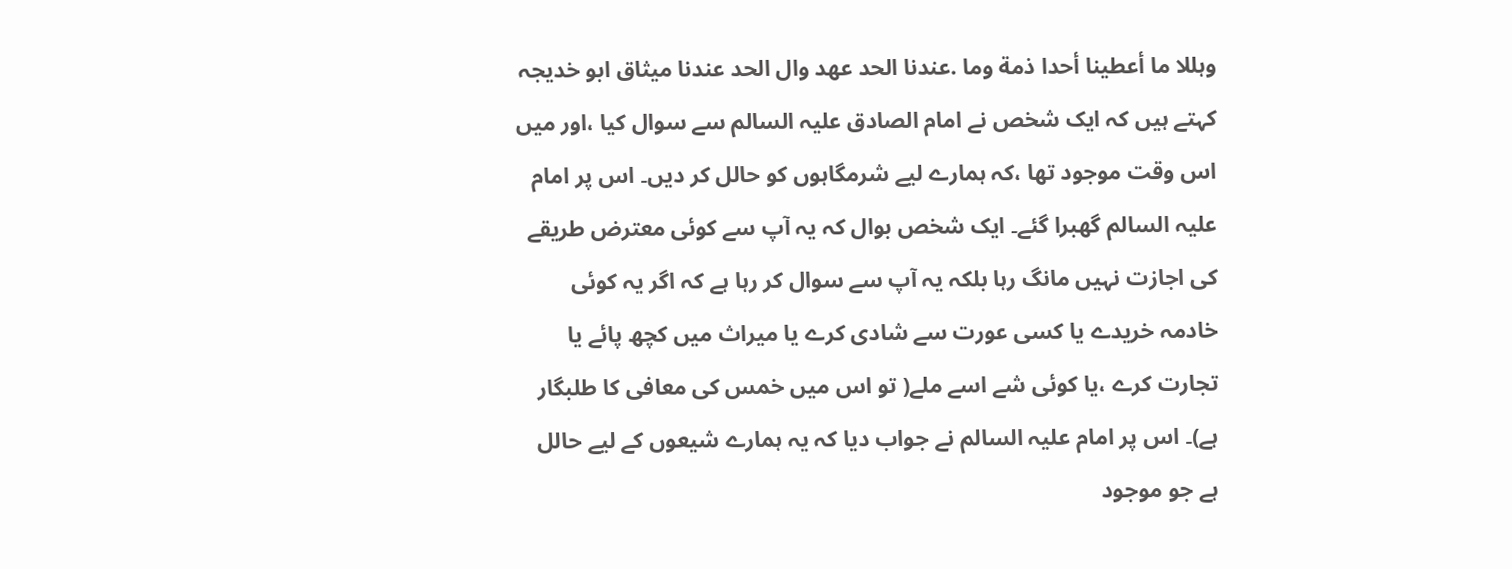وہللا ما أعطينا أحدا ذمة وما .عندنا الحد عهد وال الحد عندنا ميثاق ابو خدیجہ کہتے ہیں کہ ایک شخص نے امام الصادق علیہ السالم سے سوال کیا ،اور میں اس وقت موجود تھا ،کہ ہمارے لیے شرمگاہوں کو حالل کر دیں۔ اس پر امام علیہ السالم گھبرا گئے۔ ایک شخص بوال کہ یہ آپ سے کوئی معترض طریقے کی اجازت نہیں مانگ رہا بلکہ یہ آپ سے سوال کر رہا ہے کہ اگر یہ کوئی خادمہ خریدے یا کسی عورت سے شادی کرے یا میراث میں کچھ پائے یا تجارت کرے ،یا کوئی شے اسے ملے( تو اس میں خمس کی معافی کا طلبگار ہے)۔ اس پر امام علیہ السالم نے جواب دیا کہ یہ ہمارے شیعوں کے لیے حالل ہے جو موجود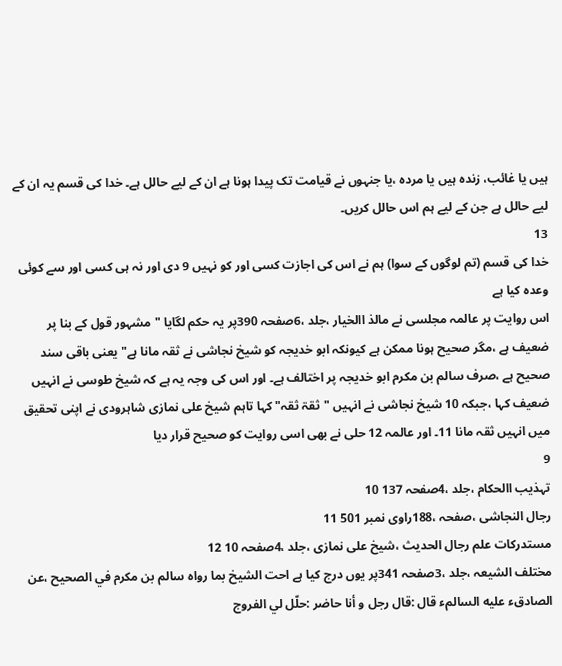ہیں یا غائب، زندہ ہیں یا مردہ ،یا جنہوں نے قیامت تک پیدا ہونا ہے ان کے لیے حالل ہے۔ خدا کی قسم یہ ان کے لیے حالل ہے جن کے لیے ہم اس حالل کریں۔
13
خدا کی قسم (تم لوگوں کے سوا) ہم نے اس کی اجازت کسی اور کو نہیں 9 دی اور نہ ہی کسی اور سے کوئی وعدہ کیا ہے
اس روايت پر عالمہ مجلسی نے مالذ االخيار ،جلد ،6صفحہ 390پر يہ حکم لگايا " مشہور قول کے بنا پر ضعیف ہے ،مگر صحیح ہونا ممکن ہے کیونکہ ابو خدیجہ کو شیخ نجاشی نے ثقہ مانا ہے" يعنی باقی سند صحیح ہے ،صرف سالم بن مکرم ابو خديجہ پر اختالف ہے۔ اور اس کی وجہ يہ ہے کہ شيخ طوسی نے انہيں ضعيف کہا ،جبکہ 10 شيخ نجاشی نے انہيں "ثقۃ ثقہ" کہا تاہم شيخ علی نمازی شاہرودی نے اپنی تحقيق ميں انہيں ثقہ مانا 11۔ اور عالمہ 12 حلی نے بهی اسی روایت کو صحیح قرار ديا
9
تہذيب االحکام ،جلد ،4صفحہ 137 10
رجال النجاشی ،صفحہ ،188راوی نمبر 501 11
مستدرکات علم رجال الحديث ،شيخ علی نمازی ،جلد ،4صفحہ 10 12
مختلف الشيعہ ،جلد ،3صفحہ 341پر يوں درج کيا ہے احت الشيخ بما رواه سالم بن مكرم في الصحيح ،عن الصادقء عليه السالمء قال :قال رجل و أنا حاضر :حلّل لي الفروج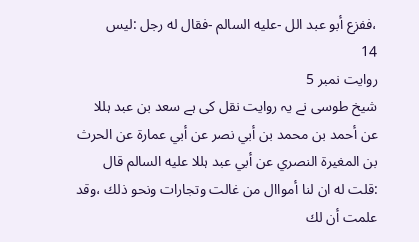،ففزع أبو عبد الل -عليه السالم -فقال له رجل :ليس
14
روایت نمبر 5
شيخ طوسی نے يہ روايت نقل کی ہے سعد بن عبد ہللا عن أحمد بن محمد بن أبي نصر عن أبي عمارة عن الحرث بن المغيرة النصري عن أبي عبد ہللا عليه السالم قال :قلت له ان لنا أمواال من غالت وتجارات ونحو ذلك ،وقد علمت أن لك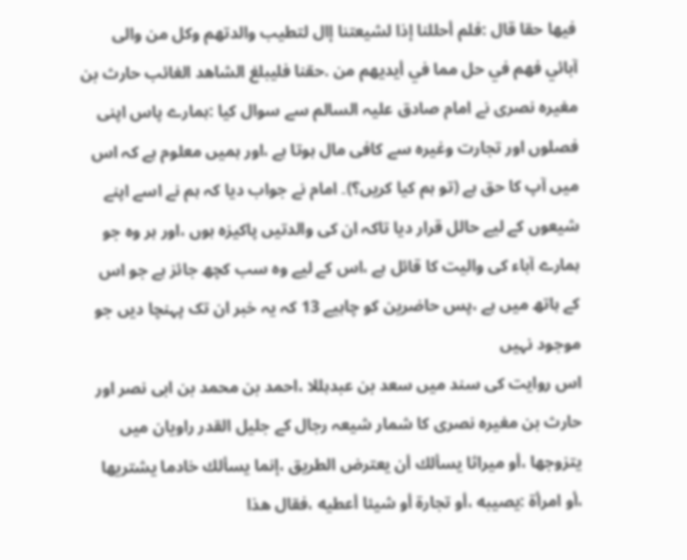فيها حقا قال :فلم أحللنا إذا لشيعتنا إال لتطيب والدتهم وكل من والى آبائي فهم في حل مما في أيديهم من .حقنا فليبلغ الشاهد الغائب حارث بن مغیرہ نصری نے امام صادق علیہ السالم سے سوال کیا :ہمارے پاس اپنی فصلوں اور تجارت وغیرہ سے کافی مال ہوتا ہے ،اور ہمیں معلوم ہے کہ اس میں آپ کا حق ہے (تو ہم کیا کریں؟)۔ امام نے جواب دیا کہ ہم نے اسے اپنے شیعوں کے لیے حالل قرار دیا تاکہ ان کی والدتیں پاکیزہ ہوں ،اور ہر وہ جو ہمارے آباء کی والیت کا قائل ہے ،اس کے لیے وہ سب کچھ جائز ہے جو اس کے ہاتھ میں ہے ،پس حاضرین کو چاہیے 13 کہ یہ خبر ان تک پہنچا دیں جو موجود نہیں
اس روايت کی سند ميں سعد بن عبدہللا ،احمد بن محمد بن ابی نصر اور حارث بن مغيره نصری کا شمار شيعہ رجال کے جليل القدر راويان ميں يتزوجها ،أو ميراثا يسألك أن يعترض الطريق ،إنما يسألك خادما يشتريها ،أو امرأة :يصيبه ،أو تجارة أو شيئا أعطيه ،فقال هذا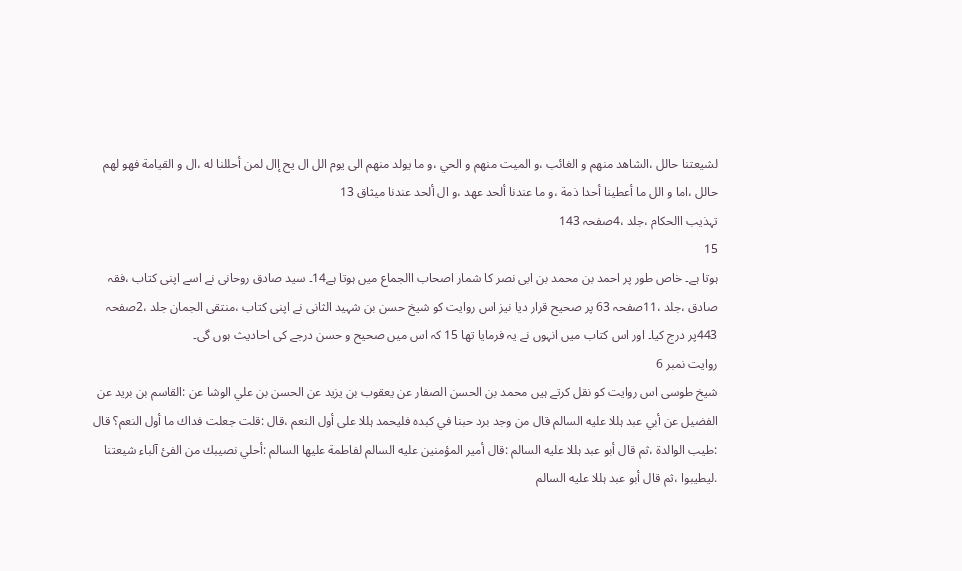لشيعتنا حالل ،الشاهد منهم و الغائب ،و الميت منهم و الحي ،و ما يولد منهم الى يوم الل ال يح إال لمن أحللنا له ،ال و القيامة فهو لهم حالل ،اما و الل ما أعطينا أحدا ذمة ،و ما عندنا ألحد عهد ،و ال ألحد عندنا ميثاق 13
تہذيب االحکام ،جلد ،4صفحہ 143
15
ہوتا ہے۔ خاص طور پر احمد بن محمد بن ابی نصر کا شمار اصحاب االجماع ميں ہوتا ہے14۔ سيد صادق روحانی نے اسے اپنی کتاب ،فقہ صادق ،جلد ،11صفحہ 63 پر صحیح قرار ديا نيز اس روايت کو شيخ حسن بن شہيد الثانی نے اپنی کتاب ،منتقی الجمان جلد ،2صفحہ 443پر درج کيا۔ اور اس کتاب ميں انہوں نے يہ فرمايا تها 15 کہ اس ميں صحيح و حسن درجے کی احاديث ہوں گی۔
روایت نمبر 6
شيخ طوسی اس روايت کو نقل کرتے ہيں محمد بن الحسن الصفار عن يعقوب بن يزيد عن الحسن بن علي الوشا عن :القاسم بن بريد عن الفضيل عن أبي عبد ہللا عليه السالم قال من وجد برد حبنا في كبده فليحمد ہللا على أول النعم ،قال :قلت جعلت فداك ما أول النعم؟ قال :طيب الوالدة ،ثم قال أبو عبد ہللا عليه السالم :قال أمير المؤمنين عليه السالم لفاطمة عليها السالم :أحلي نصيبك من الفئ آلباء شيعتنا .ليطيبوا ،ثم قال أبو عبد ہللا عليه السالم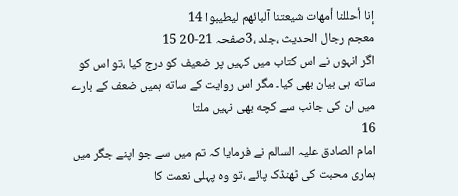إنا أحللنا أمهات شيعتنا آلبائهم ليطيبوا 14
معجم رجال الحديث ،جلد ،3صفحہ 21-20 15
اگر انہوں نے اس کتاب ميں کہيں پر ضعيف کو درج کيا ،تو اس کو ساته ہی بيان بهی کيا۔ مگر اس روايت کے ساته ہميں ضعف کے بارے ميں ان کی جانب سے کچه بهی نہيں ملتا
16
امام الصادق علیہ السالم نے فرمایا کہ تم میں سے جو اپنے جگر میں ہماری محبت کی ٹھنڈک پائے ،تو وہ پہلی نعمت کا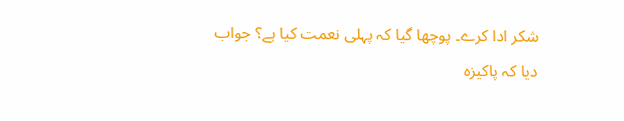شکر ادا کرے۔ پوچھا گیا کہ پہلی نعمت کیا ہے؟ جواب دیا کہ پاکیزہ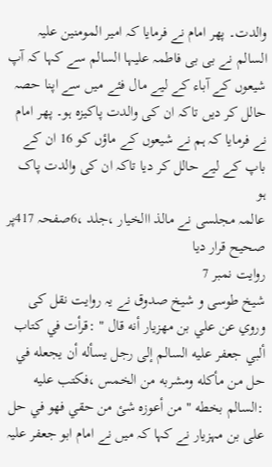والدت۔ پھر امام نے فرمایا کہ امیر المومنین علیہ السالم نے بی بی فاطمہ علیہا السالم سے کہا کہ آپ شیعوں کے آباء کے لیے مال فئے میں سے اپنا حصہ حالل کر دیں تاکہ ان کی والدت پاکیزہ ہو۔ پھر امام نے فرمایا کہ ہم نے شیعوں کے ماؤں کو 16 ان کے باپ کے لیے حالل کر دیا تاکہ ان کی والدت پاک ہو
عالمہ مجلسی نے مالذ االخيار ،جلد ،6صفحہ 417پر صحيح قرار ديا
روایت نمبر 7
شيخ طوسی و شيخ صدوق نے يہ روايت نقل کی
وروي عن علي بن مهزيار أنه قال " :قرأت في كتاب ألبي جعفر عليه السالم إلى رجل يسأله أن يجعله في حل من مأكله ومشربه من الخمس ،فكتب عليه :السالم بخطه " من أعوزه شئ من حقي فهو في حل علی بن مہزیار نے کہا کہ میں نے امام ابو جعفر علیہ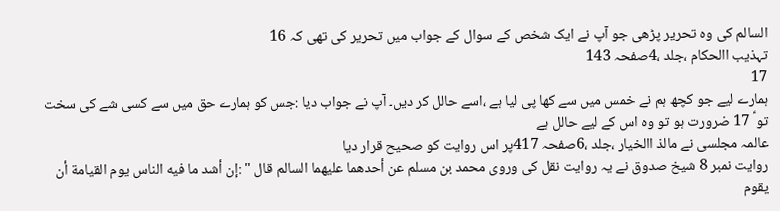السالم کی وہ تحریر پڑھی جو آپ نے ایک شخص کے سوال کے جواب میں تحریر کی تھی کہ 16
تہذيب االحکام ،جلد ،4صفحہ 143
17
ہمارے لیے جو کچھ ہم نے خمس میں سے کھا پی لیا ہے ،اسے حالل کر دیں۔ آپ نے جواب دیا :جس کو ہمارے حق میں سے کسی شے کی سخت تو ؑ 17 ضرورت ہو تو وہ اس کے لیے حالل ہے
عالمہ مجلسی نے مالذ االخيار ،جلد ،6صفحہ 417پر اس روايت کو صحيح قرار ديا
روایت نمبر 8 شيخ صدوق نے يہ روايت نقل کی وروى محمد بن مسلم عن أحدهما عليهما السالم قال " :إن أشد ما فيه الناس يوم القيامة أن يقوم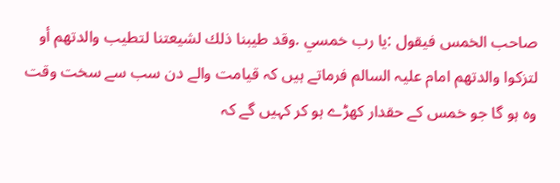صاحب الخمس فيقول :يا رب خمسي .وقد طيبنا ذلك لشيعتنا لتطيب والدتهم أو لتزكوا والدتهم امام علیہ السالم فرماتے ہیں کہ قیامت والے دن سب سے سخت وقت وہ ہو گا جو خمس کے حقدار کھڑے ہو کر کہیں گے کہ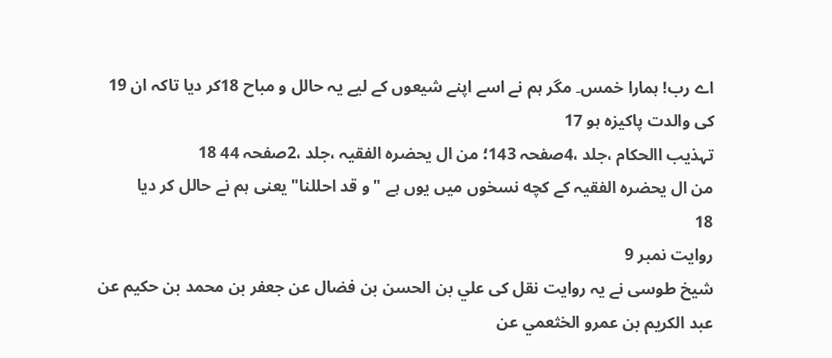اے رب! ہمارا خمس۔ مگر ہم نے اسے اپنے شیعوں کے لیے یہ حالل و مباح 18کر دیا تاکہ ان 19 کی والدت پاکیزہ ہو 17
تہذيب االحکام ،جلد ،4صفحہ 143؛ من ال يحضره الفقيہ ،جلد ،2صفحہ 44 18
من ال يحضره الفقيہ کے کچه نسخوں ميں يوں ہے "و قد احللنا" يعنی ہم نے حالل کر ديا
18
روایت نمبر 9
شيخ طوسی نے يہ روايت نقل کی علي بن الحسن بن فضال عن جعفر بن محمد بن حكيم عن عبد الكريم بن عمرو الخثعمي عن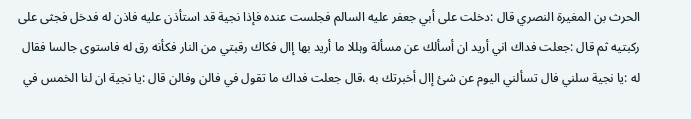الحرث بن المغيرة النصري قال :دخلت على أبي جعفر عليه السالم فجلست عنده فإذا نجية قد استأذن عليه فاذن له فدخل فجثى على ركبتيه ثم قال :جعلت فداك اني أريد ان أسألك عن مسألة وہللا ما أريد بها إال فكاك رقبتي من النار فكأنه رق له فاستوى جالسا فقال له :يا نجية سلني فال تسألني اليوم عن شئ إال أخبرتك به ،قال جعلت فداك ما تقول في فالن وفالن قال :يا نجية ان لنا الخمس في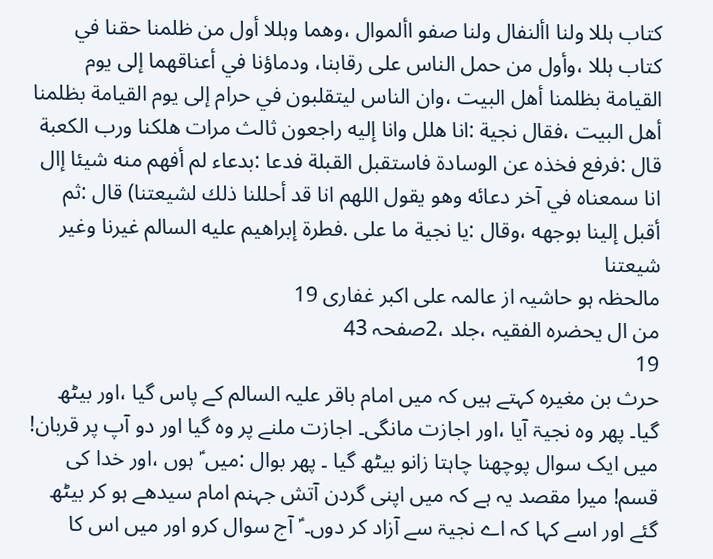كتاب ہللا ولنا األنفال ولنا صفو األموال ،وهما وہللا أول من ظلمنا حقنا في كتاب ہللا ،وأول من حمل الناس على رقابنا، ودماؤنا في أعناقهما إلى يوم القيامة بظلمنا أهل البيت ،وان الناس ليتقلبون في حرام إلى يوم القيامة بظلمنا أهل البيت ،فقال نجية :انا هلل وانا إليه راجعون ثالث مرات هلكنا ورب الكعبة قال :فرفع فخذه عن الوسادة فاستقبل القبلة فدعا :بدعاء لم أفهم منه شيئا إال انا سمعناه في آخر دعائه وهو يقول اللهم انا قد أحللنا ذلك لشيعتنا) قال :ثم أقبل إلينا بوجهه ،وقال :يا نجية ما على .فطرة إبراهيم عليه السالم غيرنا وغير شيعتنا
مالحظہ ہو حاشيہ از عالمہ علی اکبر غفاری 19
من ال يحضره الفقيہ ،جلد ،2صفحہ 43
19
حرث بن مغیرہ کہتے ہیں کہ میں امام باقر علیہ السالم کے پاس گیا ،اور بیٹھ گیا۔ پھر وہ نجیۃ آیا ،اور اجازت مانگی۔ اجازت ملنے پر وہ گیا اور دو آپ پر قربان! میں ایک سوال پوچھنا چاہتا زانو بیٹھ گیا ۔ پھر بوال :میں ؑ ہوں ،اور خدا کی قسم! میرا مقصد یہ ہے کہ میں اپنی گردن آتش جہنم امام سیدھے ہو کر بیٹھ گئے اور اسے کہا کہ اے نجیۃ سے آزاد کر دوں۔ ؑ آج سوال کرو اور میں اس کا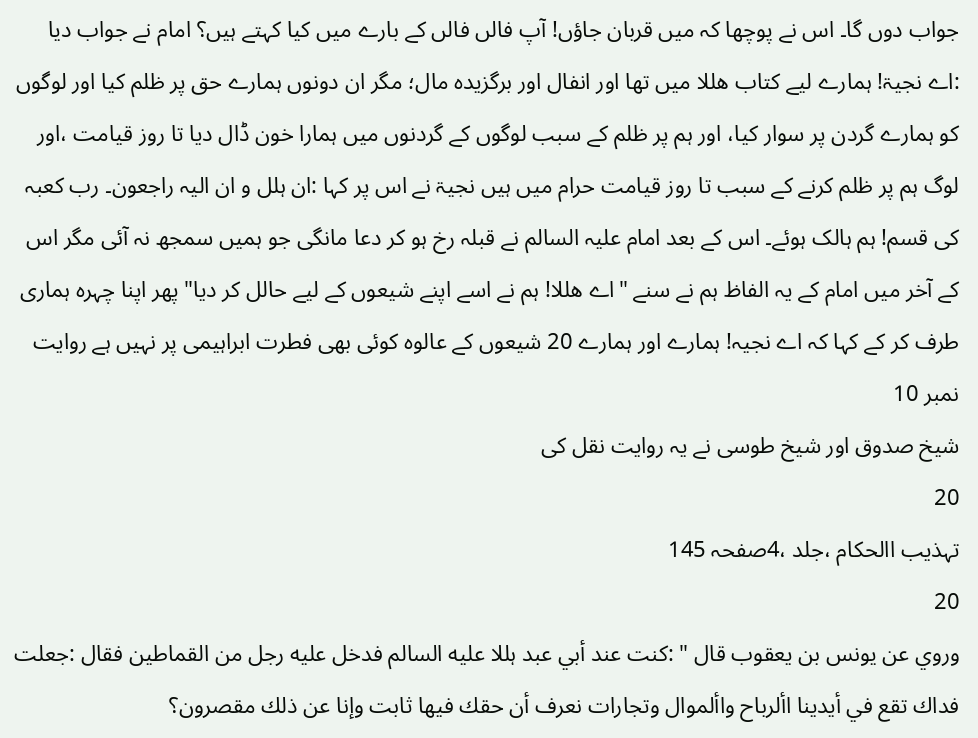جواب دوں گا۔ اس نے پوچھا کہ میں قربان جاؤں! آپ فالں فالں کے بارے میں کیا کہتے ہیں؟ امام نے جواب دیا :اے نجیۃ! ہمارے لیے کتاب هللا میں تھا اور انفال اور برگزیدہ مال؛ مگر ان دونوں ہمارے حق پر ظلم کیا اور لوگوں کو ہمارے گردن پر سوار کیا، اور ہم پر ظلم کے سبب لوگوں کے گردنوں میں ہمارا خون ڈال دیا تا روز قیامت ،اور لوگ ہم پر ظلم کرنے کے سبب تا روز قیامت حرام میں ہیں نجیۃ نے اس پر کہا :ان ہلل و ان الیہ راجعون۔ رب کعبہ کی قسم! ہم ہالک ہوئے۔ اس کے بعد امام علیہ السالم نے قبلہ رخ ہو کر دعا مانگی جو ہمیں سمجھ نہ آئی مگر اس کے آخر میں امام کے یہ الفاظ ہم نے سنے "اے هللا! ہم نے اسے اپنے شیعوں کے لیے حالل کر دیا" پھر اپنا چہرہ ہماری طرف کر کے کہا کہ اے نجیہ! ہمارے اور ہمارے 20 شیعوں کے عالوہ کوئی بھی فطرت ابراہیمی پر نہیں ہے روایت نمبر 10
شيخ صدوق اور شيخ طوسی نے يہ روايت نقل کی
20
تہذيب االحکام ،جلد ،4صفحہ 145
20
وروي عن يونس بن يعقوب قال " :كنت عند أبي عبد ہللا عليه السالم فدخل عليه رجل من القماطين فقال :جعلت فداك تقع في أيدينا األرباح واألموال وتجارات نعرف أن حقك فيها ثابت وإنا عن ذلك مقصرون؟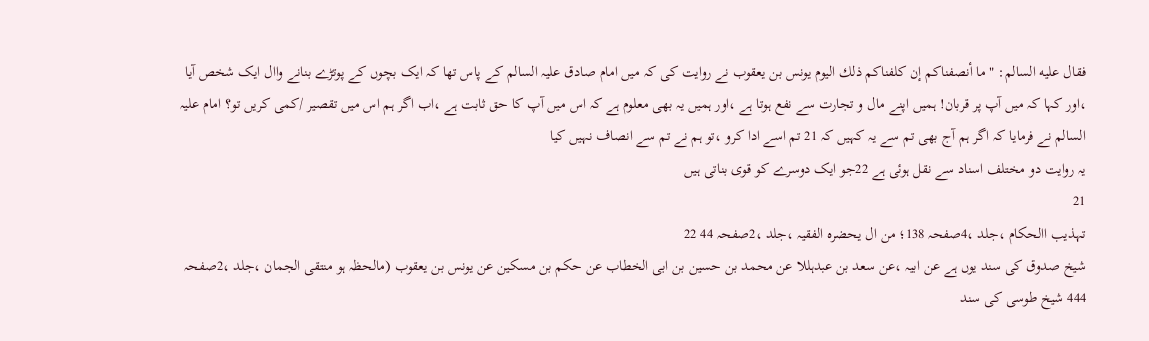فقال عليه السالم: " ما أنصفناكم إن كلفناكم ذلك اليوم یونس بن یعقوب نے روایت کی کہ میں امام صادق علیہ السالم کے پاس تھا کہ ایک بچوں کے پوتڑے بنانے واال ایک شخص آیا ،اور کہا کہ میں آپ پر قربان! ہمیں اپنے مال و تجارت سے نفع ہوتا ہے ،اور ہمیں یہ بھی معلوم ہے کہ اس میں آپ کا حق ثابت ہے ،اب اگر ہم اس میں تقصیر /کمی کریں تو؟ امام علیہ السالم نے فرمایا کہ اگر ہم آج بھی تم سے یہ کہیں کہ 21 تم اسے ادا کرو ،تو ہم نے تم سے انصاف نہیں کیا
يہ روايت دو مختلف اسناد سے نقل ہوئی ہے 22جو ايک دوسرے کو قوی بناتی ہيں
21
تہذيب االحکام ،جلد ،4صفحہ 138؛ من ال يحضره الفقيہ ،جلد ،2صفحہ 44 22
شيخ صدوق کی سند يوں ہے عن ابيہ ،عن سعد بن عبدہللا عن محمد بن حسين بن ابی الخطاب عن حکم بن مسکين عن يونس بن يعقوب (مالحظہ ہو منتقی الجمان ،جلد ،2صفحہ 444 شيخ طوسی کی سند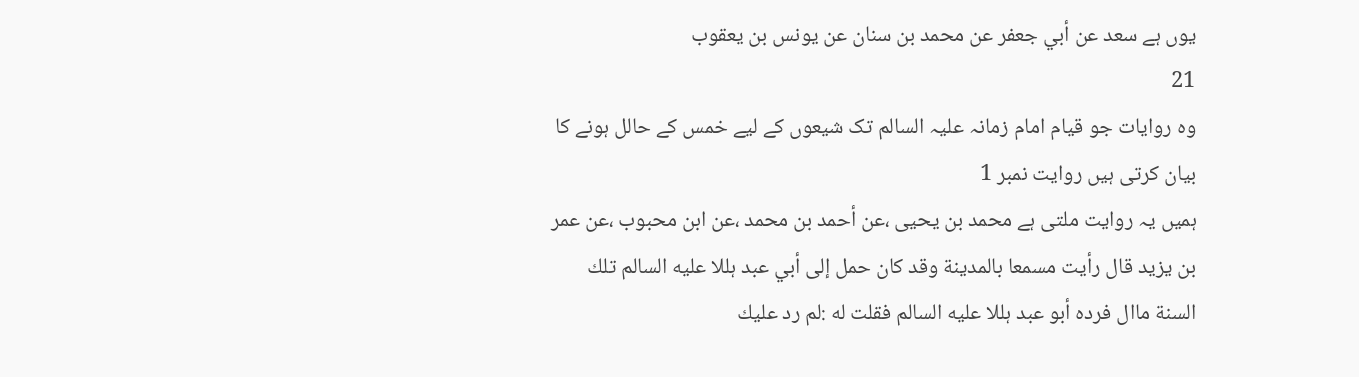يوں ہے سعد عن أبي جعفر عن محمد بن سنان عن يونس بن يعقوب
21
وہ روایات جو قیام امام زمانہ علیہ السالم تک شیعوں کے لیے خمس کے حالل ہونے کا بیان کرتی ہیں روایت نمبر 1
ہميں يہ روايت ملتی ہے محمد بن يحيى ،عن أحمد بن محمد ،عن ابن محبوب ،عن عمر بن يزيد قال رأيت مسمعا بالمدينة وقد كان حمل إلى أبي عبد ہللا عليه السالم تلك السنة ماال فرده أبو عبد ہللا عليه السالم فقلت له :لم رد عليك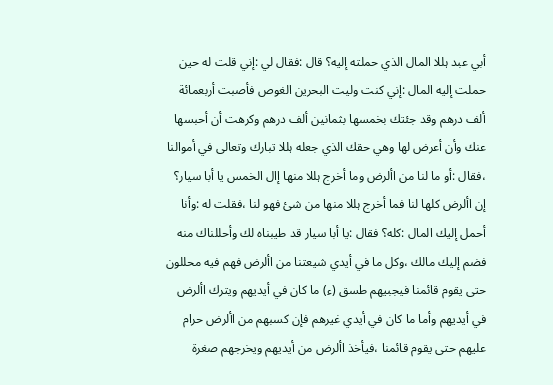أبي عبد ہللا المال الذي حملته إليه؟ قال :فقال لي :إني قلت له حين حملت إليه المال :إني كنت وليت البحرين الغوص فأصبت أربعمائة ألف درهم وقد جئتك بخمسها بثمانين ألف درهم وكرهت أن أحبسها عنك وأن أعرض لها وهي حقك الذي جعله ہللا تبارك وتعالى في أموالنا ،فقال :أو ما لنا من األرض وما أخرج ہللا منها إال الخمس يا أبا سيار؟ إن األرض كلها لنا فما أخرج ہللا منها من شئ فهو لنا ،فقلت له :وأنا أحمل إليك المال :كله؟ فقال :يا أبا سيار قد طيبناه لك وأحللناك منه فضم إليك مالك ،وكل ما في أيدي شيعتنا من األرض فهم فيه محللون حتى يقوم قائمنا فيجبيهم طسق (ء) ما كان في أيديهم ويترك األرض في أيديهم وأما ما كان في أيدي غيرهم فإن كسبهم من األرض حرام عليهم حتى يقوم قائمنا ،فيأخذ األرض من أيديهم ويخرجهم صغرة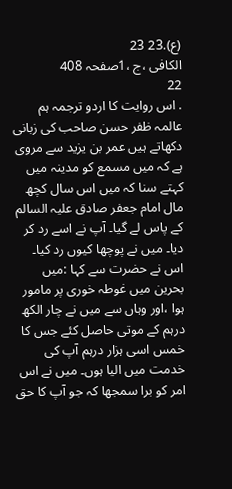(ع).23 23
الکافی ،ج ،1صفحہ 408
22
. اس روايت کا اردو ترجمہ ہم عالمہ ظفر حسن صاحب کی زبانی دکهاتے ہيں عمر بن یزید سے مروی ہے کہ میں مسمع کو مدینہ میں کہتے سنا کہ میں اس سال کچھ مال امام جعفر صادق علیہ السالم کے پاس لے گیا۔ آپ نے اسے رد کر دیا۔ میں نے پوچھا کیوں رد کیا۔ اس نے حضرت سے کہا :میں بحرین میں غوطہ خوری پر مامور ہوا ،اور وہاں سے میں نے چار الکھ درہم کے موتی حاصل کئے جس کا خمس اسی ہزار درہم آپ کی خدمت میں الیا ہوں۔ میں نے اس امر کو برا سمجھا کہ جو آپ کا حق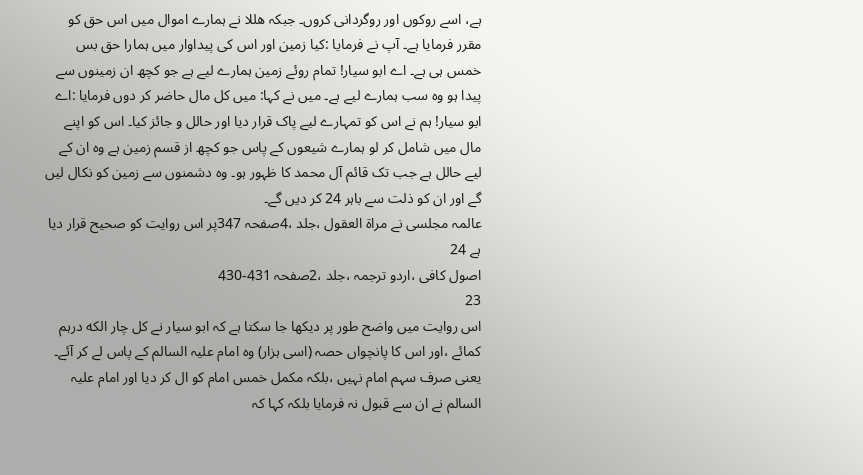ہے، اسے روکوں اور روگردانی کروں۔ جبکہ هللا نے ہمارے اموال میں اس حق کو مقرر فرمایا ہے۔ آپ نے فرمایا :کیا زمین اور اس کی پیداوار میں ہمارا حق بس خمس ہی ہے۔ اے ابو سیار! تمام روئے زمین ہمارے لیے ہے جو کچھ ان زمینوں سے پیدا ہو وہ سب ہمارے لیے ہے۔ میں نے کہا: میں کل مال حاضر کر دوں فرمایا :اے ابو سیار! ہم نے اس کو تمہارے لیے پاک قرار دیا اور حالل و جائز کیا۔ اس کو اپنے مال میں شامل کر لو ہمارے شیعوں کے پاس جو کچھ از قسم زمین ہے وہ ان کے لیے حالل ہے جب تک قائم آل محمد کا ظہور ہو۔ وہ دشمنوں سے زمین کو نکال لیں گے اور ان کو ذلت سے باہر 24 کر دیں گے۔
عالمہ مجلسی نے مراة العقول ،جلد ،4صفحہ 347پر اس روايت کو صحیح قرار ديا ہے 24
اصول کافی ،اردو ترجمہ ،جلد ،2صفحہ 431-430
23
اس روايت ميں واضح طور پر ديکها جا سکتا ہے کہ ابو سيار نے کل چار الکه درہم کمائے ،اور اس کا پانچواں حصہ (اسی ہزار) وه امام عليہ السالم کے پاس لے کر آئے۔ يعنی صرف سہم امام نہيں ،بلکہ مکمل خمس امام کو ال کر ديا اور امام عليہ السالم نے ان سے قبول نہ فرمايا بلکہ کہا کہ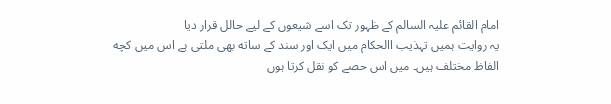امام القائم عليہ السالم کے ظہور تک اسے شيعوں کے ليے حالل قرار ديا
يہ روايت ہميں تہذيب االحکام ميں ايک اور سند کے ساته بهی ملتی ہے اس ميں کچه الفاظ مختلف ہيں۔ ميں اس حصے کو نقل کرتا ہوں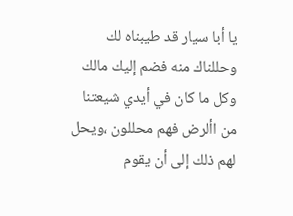یا أبا سیار قد طیبناہ لك وحللناك منه فضم إلیك مالك وكل ما كان في أیدي شیعتنا من األرض فھم محللون ،ویحل لھم ذلك إلى أن یقوم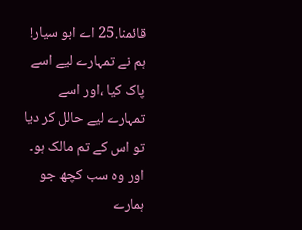قائمنا.25 اے ابو سیار! ہم نے تمہارے لیے اسے پاک کیا ،اور اسے تمہارے لیے حالل کر دیا تو اس کے تم مالک ہو۔ اور وہ سب کچھ جو ہمارے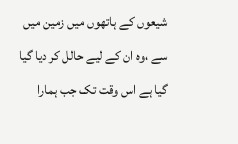شیعوں کے ہاتھوں میں زمین میں سے ،وہ ان کے لیے حالل کر دیا گیا گیا ہے اس وقت تک جب ہمارا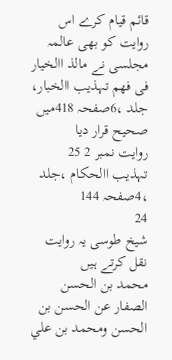قائم قیام کرے اس روايت کو بهی عالمہ مجلسی نے مالذ االخيار فی فهم تہذيب االخبار، جلد ،6صفحہ 418ميں صحیح قرار ديا
روایت نمبر 2 25
تہذيب االحکام ،جلد ،4صفحہ 144
24
شيخ طوسی يہ روايت نقل کرتے ہيں
محمد بن الحسن الصفار عن الحسن بن الحسن ومحمد بن علي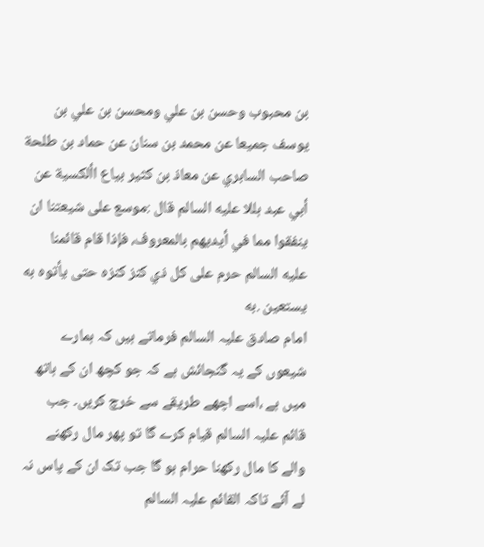بن محبوب وحسن بن علي ومحسن بن علي بن يوسف جميعا عن محمد بن سنان عن حماد بن طلحة صاحب السابري عن معاذ بن كثير بياع األكسية عن أبي عبد ہللا عليه السالم قال :موسع على شيعتنا ان ينفقوا مما في أيديهم بالمعروف، فإذا قام قائمنا عليه السالم حرم على كل ذي كنز كنزه حتى يأتوه به يستعين .به
امام صادق علیہ السالم فرماتے ہیں کہ ہمارے شیعوں کے یہ گنجائش ہے کہ جو کچھ ان کے ہاتھ میں ہے ،اسے اچھے طریقے سے خرچ کریں۔ جب قائم علیہ السالم قیام کرے گا تو پھر مال رکھنے والے کا مال رکھنا حرام ہو گا جب تک ان کے پاس نہ لے آئے تاکہ القائم علیہ السالم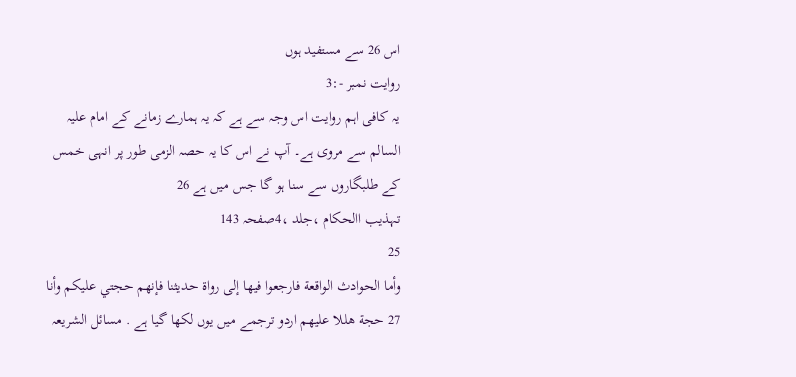اس 26 سے مستفید ہوں
روایت نمبر -:3
يہ کافی اہم روايت اس وجہ سے ہے کہ يہ ہمارے زمانے کے امام عليہ السالم سے مروی ہے۔ آپ نے اس کا يہ حصہ الزمی طور پر انہی خمس کے طلبگاروں سے سنا ہو گا جس ميں ہے 26
تہذيب االحکام ،جلد ،4صفحہ 143
25
وأما الحوادث الواقعة فارجعوا فیھا إلى رواة حدیثنا فإنھم حجتي علیكم وأنا 27 حجة هللا علیھم اردو ترجمے ميں يوں لکها گيا ہے . مسائل الشریعہ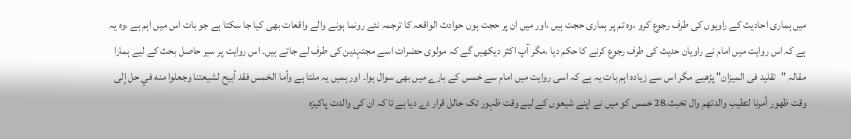میں ہماری احادیث کے راویوں کی طرف رجوع کرو ،وہ تم پر ہماری حجت ہیں ،اور میں ان پر حجت ہوں حوادث الواقعہ کا ترجمہ نئے رونما ہونے والے واقعات بهی کيا جا سکتا ہے جو بات اس ميں اہم ہے ،وه يہ ہے کہ اس روايت ميں امام نے راويان حديث کی طرف رجوع کرنے کا حکم ديا ،مگر آپ اکثر ديکهيں گے کہ مولوی حضرات اسے مجتہدين کی طرف لے جاتے ہيں۔ اس روايت پر سير حاصل بحث کے ليے ہمارا مقالہ "تقليد فی الميزان" پڑهيے مگر اس سے زياده اہم بات يہ ہے کہ اسی روايت ميں امام سے خمس کے بارے ميں بهی سوال ہوا۔ اور ہميں يہ ملتا ہے وأما الخمس فقد أبیح لشیعتنا وجعلوا منه في حل إلى وقت ظھور أمرنا لتطیب والدتھم وال تخبث.28 خمس کو میں نے اپنے شیعوں کے لیے وقت ظہور تک حالل قرار دے دیا ہے تا کہ ان کی والدت پاکیزہ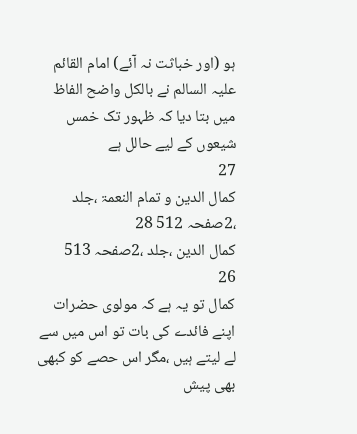ہو (اور خباثت نہ آئے) امام القائم عليہ السالم نے بالکل واضح الفاظ ميں بتا ديا کہ ظہور تک خمس شيعوں کے ليے حالل ہے
27
کمال الدين و تمام النعمۃ ،جلد ،2صفحہ 512 28
کمال الدين ،جلد ،2صفحہ 513
26
کمال تو يہ ہے کہ مولوی حضرات اپنے فائدے کی بات تو اس ميں سے لے ليتے ہيں ،مگر اس حصے کو کبهی بهی پيش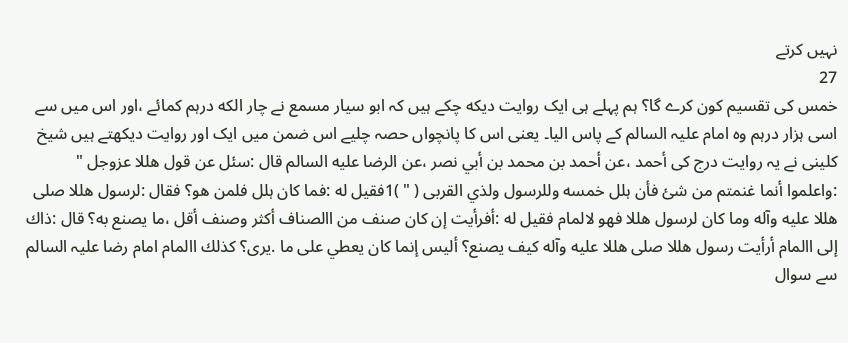نہيں کرتے
27
خمس کی تقسیم کون کرے گا؟ ہم پہلے ہی ايک روايت ديکه چکے ہيں کہ ابو سيار مسمع نے چار الکه درہم کمائے ،اور اس ميں سے اسی ہزار درہم وه امام عليہ السالم کے پاس اليا۔ يعنی اس کا پانچواں حصہ چليے اس ضمن ميں ايک اور روايت ديکهتے ہيں شيخ کلينی نے يہ روايت درج کی أحمد ،عن أحمد بن محمد بن أبي نصر ،عن الرضا علیه السالم قال :سئل عن قول هللا عزوجل " :واعلموا أنما غنمتم من شئ فأن ہلل خمسه وللرسول ولذي القربى ( " )1فقیل له :فما كان ہلل فلمن ھو؟ فقال :لرسول هللا صلى هللا علیه وآله وما كان لرسول هللا فھو لالمام فقیل له :أفرأیت إن كان صنف من االصناف أكثر وصنف أقل ،ما یصنع به؟ قال :ذاك إلى االمام أرأیت رسول هللا صلى هللا علیه وآله كیف یصنع؟ ألیس إنما كان یعطي على ما .یرى؟ كذلك االمام امام رضا علیہ السالم سے سوال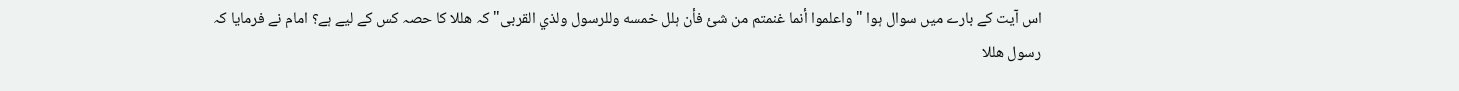اس آیت کے بارے میں سوال ہوا " واعلموا أنما غنمتم من شئ فأن ہلل خمسه وللرسول ولذي القربى" کہ هللا کا حصہ کس کے لیے ہے؟ امام نے فرمایا کہ رسول هللا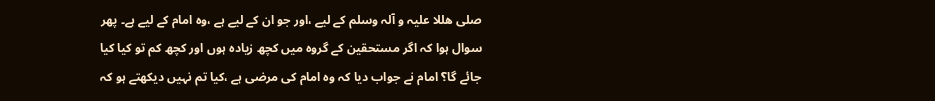صلی هللا علیہ و آلہ وسلم کے لیے ،اور جو ان کے لیے ہے ،وہ امام کے لیے ہے۔ پھر سوال ہوا کہ اگر مستحقین کے گروہ میں کچھ زیادہ ہوں اور کچھ کم تو کیا کیا جائے گا؟َ امام نے جواب دیا کہ وہ امام کی مرضی ہے ،کیا تم نہیں دیکھتے ہو کہ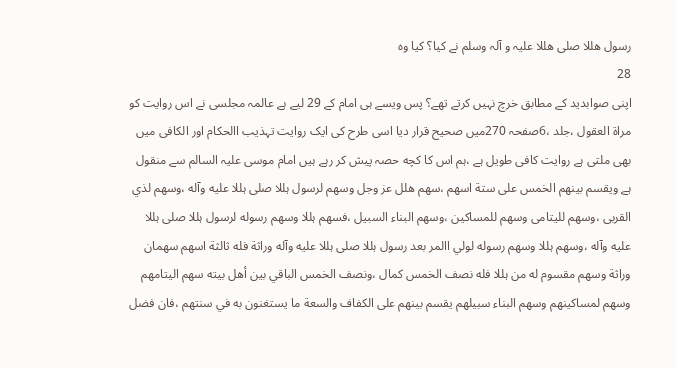رسول هللا صلی هللا علیہ و آلہ وسلم نے کیا؟ کیا وہ
28
اپنی صوابدید کے مطابق خرچ نہیں کرتے تھے؟ پس ویسے ہی امام کے 29 لیے ہے عالمہ مجلسی نے اس روايت کو مراة العقول ،جلد ،6صفحہ 270ميں صحيح قرار ديا اسی طرح کی ايک روايت تہذيب االحکام اور الکافی ميں بهی ملتی ہے روايت کافی طويل ہے ،ہم اس کا کچه حصہ پيش کر رہے ہيں امام موسی عليہ السالم سے منقول ہے ويقسم بينهم الخمس على ستة اسهم ،سهم هلل عز وجل وسهم لرسول ہللا صلى ہللا عليه وآله ،وسهم لذي القربى ،وسهم لليتامى وسهم للمساكين ،وسهم البناء السبيل ،فسهم ہللا وسهم رسوله لرسول ہللا صلى ہللا عليه وآله ،وسهم ہللا وسهم رسوله لولي االمر بعد رسول ہللا صلى ہللا عليه وآله وراثة فله ثالثة اسهم سهمان وراثة وسهم مقسوم له من ہللا فله نصف الخمس كمال ،ونصف الخمس الباقي بين أهل بيته سهم اليتامهم وسهم لمساكينهم وسهم البناء سبيلهم يقسم بينهم على الكفاف والسعة ما يستغنون به في سنتهم ،فان فضل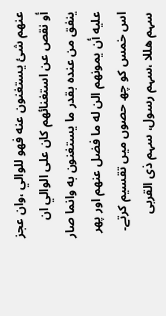عنهم شئ يستغنون عنه فهو للوالي ،وان عجز أو نقص عن استغنائهم كان على الوالي ان ينفق من عنده بقدر ما يستغنون به وانما صار عليه أن يمونهم الن له ما فضل عنهم اور پھر اس خمس کو چھ حصوں میں تقسیم کرتے۔ سہم هللا ،سہم رسول، سہم ذی القربی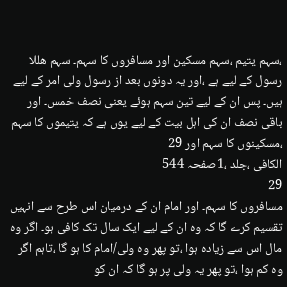،سہم یتیم ،سہم مسکین اور مسافروں کا سہم۔ سہم هللا رسول کے لیے ہے ،اور یہ دونوں بعد از رسول ولی امر کے لیے ہیں۔ پس ان کے لیے تین سہم ہوئے یعنی نصف خمس۔ اور باقی نصف ان کی اہل بیت کے لیے یوں ہے کہ یتیموں کا سہم ،مسکینوں کا سہم اور 29
الکافی ،جلد ،1صفحہ 544
29
مسافروں کا سہم۔ اور امام ان کے درمیان اس طرح سے انہیں تقسیم کرے گا کہ وہ ان کے لیے ایک سال تک کافی ہو۔ اگر وہ مال اس سے زیادہ ہوا ،تو پھر وہ ولی/امام کا ہو گا ،تاہم اگر وہ کم ہوا ،تو پھر یہ ولی پر ہو گا کہ ان کو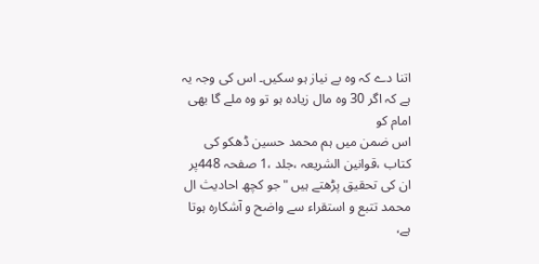اتنا دے کہ وہ بے نیاز ہو سکیں۔ اس کی وجہ یہ ہے کہ اگر 30 وہ مال زیادہ ہو تو وہ ملے گا بھی امام کو
اس ضمن ميں ہم محمد حسين ڈهکو کی کتاب ،قوانين الشريعہ ،جلد ،1 صفحہ 448پر ان کی تحقيق پڑهتے ہيں "جو کچھ احادیث ال محمد تتبع و استقراء سے واضح و آشکارہ ہوتا ہے،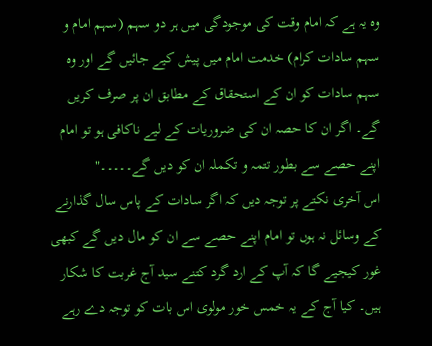وہ یہ ہے کہ امام وقت کی موجودگی میں ہر دو سہم (سہم امام و سہم سادات کرام) خدمت امام میں پیش کیے جائیں گے اور وہ سہم سادات کو ان کے استحقاق کے مطابق ان پر صرف کریں گے۔ اگر ان کا حصہ ان کی ضروریات کے لیے ناکافی ہو تو امام اپنے حصے سے بطور تتمہ و تکملہ ان کو دیں گے۔۔۔۔۔"
اس آخری نکتے پر توجہ ديں کہ اگر سادات کے پاس سال گذارنے کے وسائل نہ ہوں تو امام اپنے حصے سے ان کو مال ديں گے کبهی غور کيجيے گا کہ آپ کے ارد گرد کتنے سيد آج غربت کا شکار ہيں۔ کيا آج کے يہ خمس خور مولوی اس بات کو توجہ دے رہے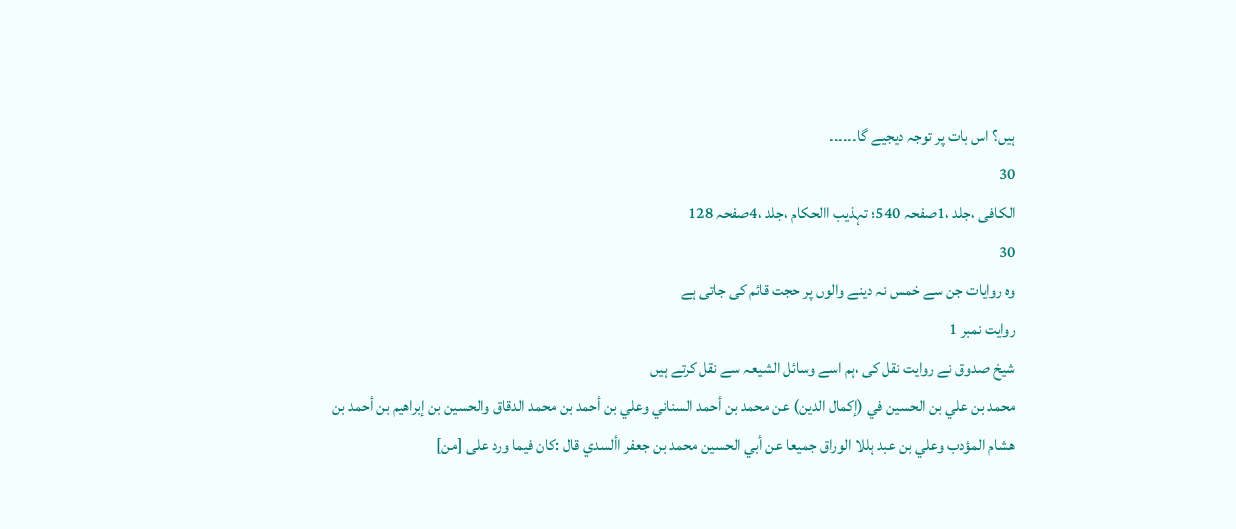ہيں؟ اس بات پر توجہ ديجيے گا۔۔۔۔۔۔
30
الکافی ،جلد ،1صفحہ 540؛ تہذيب االحکام ،جلد ،4صفحہ 128
30
وہ روایات جن سے خمس نہ دینے والوں پر حجت قائم کی جاتی ہے
روایت نمبر 1
شيخ صدوق نے روايت نقل کی ،ہم اسے وسائل الشيعہ سے نقل کرتے ہيں
محمد بن علي بن الحسين في (إكمال الدين) عن محمد بن أحمد السناني وعلي بن أحمد بن محمد الدقاق والحسين بن إبراهيم بن أحمد بن هشام المؤدب وعلي بن عبد ہللا الوراق جميعا عن أبي الحسين محمد بن جعفر األسدي قال :كان فيما ورد على [من]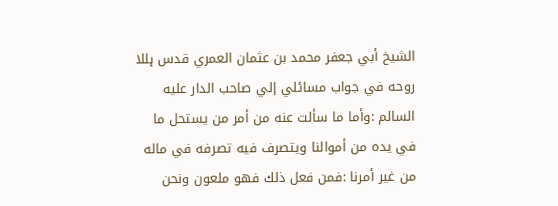الشيخ أبي جعفر محمد بن عثمان العمري قدس ہللا روحه في جواب مسائلي إلي صاحب الدار عليه السالم :وأما ما سألت عنه من أمر من يستحل ما في يده من أموالنا ويتصرف فيه تصرفه في ماله من غير أمرنا :فمن فعل ذلك فهو ملعون ونحن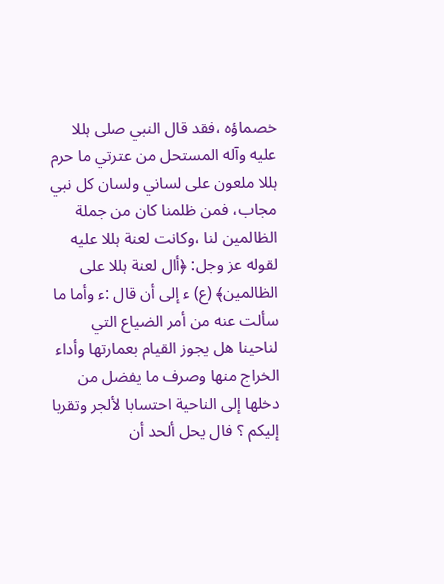خصماؤه ،فقد قال النبي صلى ہللا عليه وآله المستحل من عترتي ما حرم ہللا ملعون على لساني ولسان كل نبي مجاب، فمن ظلمنا كان من جملة الظالمين لنا ،وكانت لعنة ہللا عليه لقوله عز وجل: ﴿أال لعنة ہللا على الظالمين﴾ (ع) ء إلى أن قال :ء وأما ما سألت عنه من أمر الضياع التي لناحينا هل يجوز القيام بعمارتها وأداء الخراج منها وصرف ما يفضل من دخلها إلى الناحية احتسابا لألجر وتقربا إليكم ؟ فال يحل ألحد أن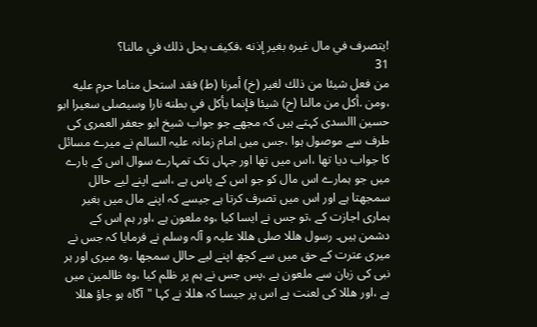!يتصرف في مال غيره بغير إذنه ،فكيف يحل ذلك في مالنا؟
31
من فعل شيئا من ذلك لغير (خ) أمرنا (ط) فقد استحل مناما حرم عليه ،ومن .أكل من مالنا (ح) شيئا فإنما يأكل في بطنه نارا وسيصلى سعيرا ابو حسین االسدی کہتے ہیں کہ مجھے جو جواب شیخ ابو جعفر العمری کی طرف سے موصول ہوا ،جس میں امام زمانہ علیہ السالم نے میرے مسائل کا جواب دیا تھا ،اس میں تھا اور جہاں تک تمہارے سوال اس کے بارے میں جو ہمارے اس مال کو جو اس کے پاس ہے ،اسے اپنے لیے حالل سمجھتا ہے اور اس میں تصرف کرتا ہے جیسے کہ اپنے مال میں بغیر ہماری اجازت کے ،تو جس نے ایسا کیا ،وہ ملعون ہے ،اور ہم اس کے دشمن ہیں۔ رسول هللا صلی هللا علیہ و آلہ وسلم نے فرمایا کہ جس نے میری عترت کے حق میں سے کچھ اپنے لیے حالل سمجھا ،وہ میری اور ہر نبی کی زبان سے ملعون ہے ،پس جس نے ہم پر ظلم کیا ،وہ ظالمین میں ہے ،اور هللا کی لعنت ہے اس پر جیسا کہ هللا نے کہا "آگاہ ہو جاؤ هللا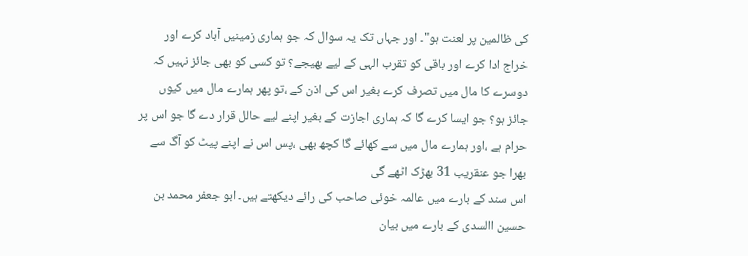کی ظالمین پر لعنت ہو"۔ اور جہاں تک یہ سوال کہ جو ہماری زمینیں آباد کرے اور خراج ادا کرے اور باقی کو تقرب الہی کے لیے بھیجے؟ تو کسی کو بھی جائز نہیں کہ دوسرے کا مال میں تصرف کرے بغیر اس کی اذن کے ،تو پھر ہمارے مال میں کیوں جائز ہو؟ جو ایسا کرے گا کہ ہماری اجازت کے بغیر اپنے لیے حالل قرار دے گا جو اس پر حرام ہے ،اور ہمارے مال میں سے کھائے گا کچھ بھی ،پس اس نے اپنے پیٹ کو آگ سے بھرا جو عنقریب 31 بھڑک اٹھے گی
اس سند کے بارے ميں عالمہ خوئی صاحب کی رائے ديکهتے ہيں۔ ابو جعفر محمد بن حسين االسدی کے بارے ميں بيان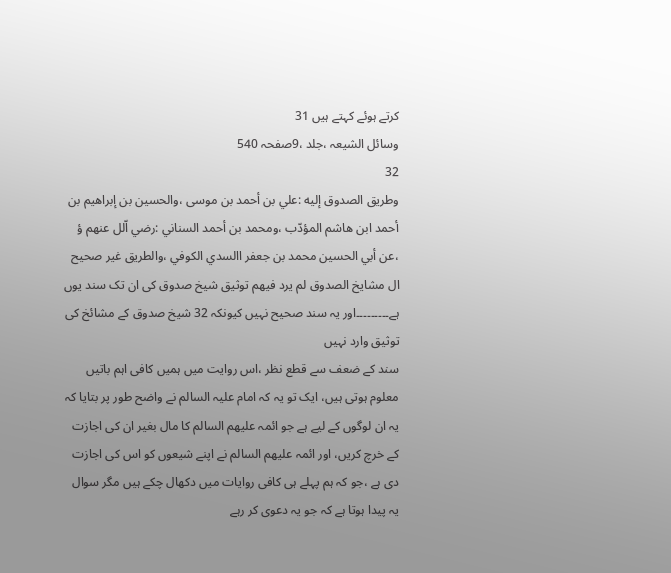کرتے ہوئے کہتے ہيں 31
وسائل الشيعہ ،جلد ،9صفحہ 540
32
وطریق الصدوق إلیه :علي بن أحمد بن موسى ،والحسین بن إبراھیم بن أحمد ابن ھاشم المؤدّب ،ومحمد بن أحمد السناني :رضي اّلل عنھم ؤ ،عن أبي الحسین محمد بن جعفر االسدي الكوفي ،والطریق غیر صحیح ال مشایخ الصدوق لم یرد فیھم توثیق شیخ صدوق کی ان تک سند یوں ہے۔۔۔۔۔۔۔۔۔اور یہ سند صحیح نہیں کیونکہ 32 شیخ صدوق کے مشائخ کی توثیق وارد نہیں
سند کے ضعف سے قطع نظر ،اس روايت ميں ہميں کافی اہم باتيں معلوم ہوتی ہيں، ايک تو يہ کہ امام عليہ السالم نے واضح طور پر بتايا کہ يہ ان لوگوں کے ليے ہے جو ائمہ عليهم السالم کا مال بغير ان کی اجازت کے خرچ کريں، اور ائمہ عليهم السالم نے اپنے شيعوں کو اس کی اجازت دی ہے ،جو کہ ہم پہلے ہی کافی روايات ميں دکهال چکے ہيں مگر سوال يہ پيدا ہوتا ہے کہ جو يہ دعوی کر رہے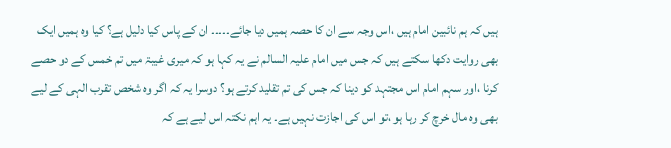ہيں کہ ہم نائبين امام ہيں ،اس وجہ سے ان کا حصہ ہميں ديا جائے۔۔۔۔۔ ان کے پاس کيا دليل ہے؟ کيا وه ہميں ايک بهی روايت دکها سکتے ہيں کہ جس ميں امام عليہ السالم نے يہ کہا ہو کہ ميری غيبۃ ميں تم خمس کے دو حصے کرنا ،اور سہم امام اس مجتہد کو دينا کہ جس کی تم تقليد کرتے ہو؟ دوسرا يہ کہ اگر وه شخص تقرب الہی کے ليے بهی وه مال خرچ کر رہا ہو ،تو اس کی اجازت نہيں ہے۔ يہ اہم نکتہ اس ليے ہے کہ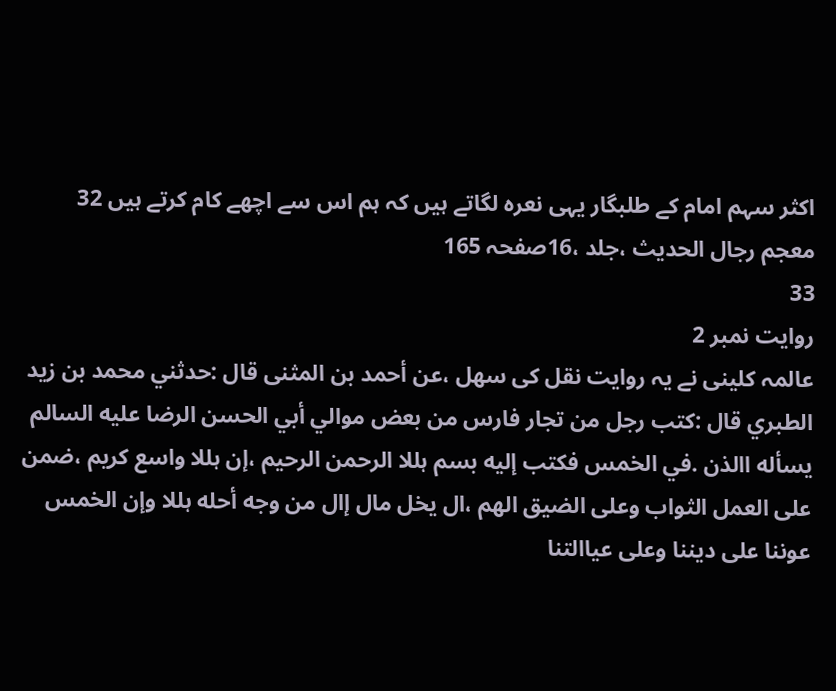اکثر سہم امام کے طلبگار يہی نعره لگاتے ہيں کہ ہم اس سے اچهے کام کرتے ہيں 32
معجم رجال الحديث ،جلد ،16صفحہ 165
33
روایت نمبر 2
عالمہ کلينی نے يہ روايت نقل کی سهل ،عن أحمد بن المثنى قال :حدثني محمد بن زيد الطبري قال :كتب رجل من تجار فارس من بعض موالي أبي الحسن الرضا عليه السالم يسأله االذن .في الخمس فكتب إليه بسم ہللا الرحمن الرحيم ،إن ہللا واسع كريم ،ضمن على العمل الثواب وعلى الضيق الهم ،ال يخل مال إال من وجه أحله ہللا وإن الخمس عوننا على ديننا وعلى عياالتنا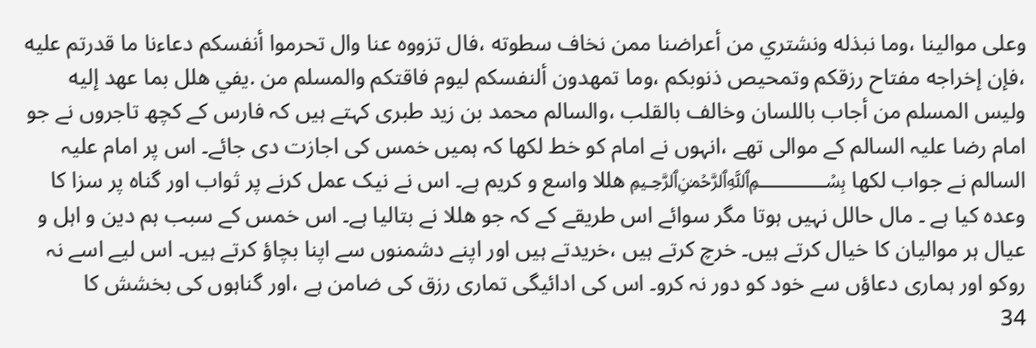وعلى موالينا ،وما نبذله ونشتري من أعراضنا ممن نخاف سطوته ،فال تزووه عنا وال تحرموا أنفسكم دعاءنا ما قدرتم عليه ،فإن إخراجه مفتاح رزقكم وتمحيص ذنوبكم ،وما تمهدون ألنفسكم ليوم فاقتكم والمسلم من .يفي هلل بما عهد إليه وليس المسلم من أجاب باللسان وخالف بالقلب ،والسالم محمد بن زید طبری کہتے ہیں کہ فارس کے کچھ تاجروں نے جو امام رضا علیہ السالم کے موالی تھے ،انہوں نے امام کو خط لکھا کہ ہمیں خمس کی اجازت دی جائے۔ اس پر امام علیہ السالم نے جواب لکھا ﷽ هللا واسع و کریم ہے۔ اس نے نیک عمل کرنے پر ثواب اور گناہ پر سزا کا وعدہ کیا ہے ۔ مال حالل نہیں ہوتا مگر سوائے اس طریقے کے کہ جو هللا نے بتالیا ہے۔ اس خمس کے سبب ہم دین و اہل و عیال ہر موالیان کا خیال کرتے ہیں۔ خرچ کرتے ہیں ،خریدتے ہیں اور اپنے دشمنوں سے اپنا بچاؤ کرتے ہیں۔ اس لیے اسے نہ روکو اور ہماری دعاؤں سے خود کو دور نہ کرو۔ اس کی ادائیگی تماری رزق کی ضامن ہے ،اور گناہوں کی بخشش کا
34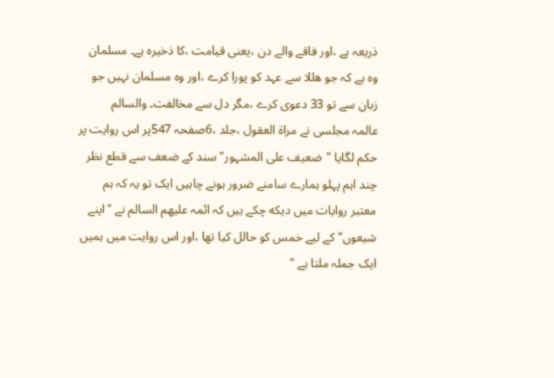ذریعہ ہے ،اور فاقے والے دن ،یعنی قیامت ،کا ذخیرہ ہے۔ مسلمان وہ ہے کہ جو هللا سے عہد کو پورا کرے ،اور وہ مسلمان نہیں جو زبان سے تو 33 دعوی کرے ،مگر دل سے مخالفت۔ والسالم
عالمہ مجلسی نے مراة العقول ،جلد ،6صفحہ 547پر اس روايت پر حکم لگايا "ضعیف علی المشہور" سند کے ضعف سے قطع نظر چند اہم پہلو ہمارے سامنے ضرور ہونے چاہيں ايک تو يہ کہ ہم معتبر روايات ميں ديکه چکے ہيں کہ ائمہ عليهم السالم نے "اپنے شيعوں" کے ليے خمس کو حالل کيا تها ،اور اس روايت ميں ہميں ايک جملہ ملتا ہے "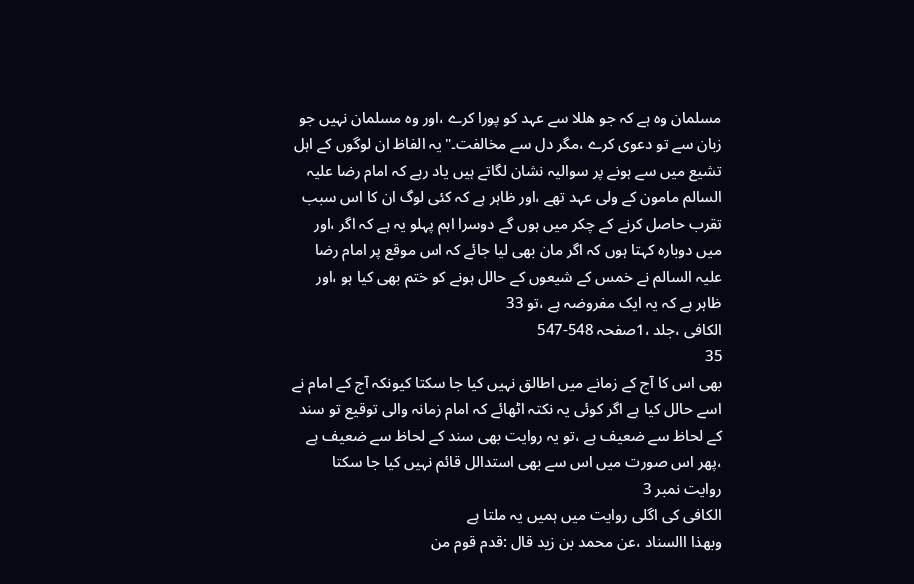مسلمان وہ ہے کہ جو هللا سے عہد کو پورا کرے ،اور وہ مسلمان نہیں جو زبان سے تو دعوی کرے ،مگر دل سے مخالفت۔" يہ الفاظ ان لوگوں کے اہل تشيع ميں سے ہونے پر سواليہ نشان لگاتے ہيں ياد رہے کہ امام رضا عليہ السالم مامون کے ولی عہد تهے ،اور ظاہر ہے کہ کئی لوگ ان کا اس سبب تقرب حاصل کرنے کے چکر ميں ہوں گے دوسرا اہم پہلو يہ ہے کہ اگر ،اور ميں دوباره کہتا ہوں کہ اگر مان بهی ليا جائے کہ اس موقع پر امام رضا عليہ السالم نے خمس کے شيعوں کے حالل ہونے کو ختم بهی کيا ہو ،اور ظاہر ہے کہ يہ ايک مفروضہ ہے ،تو 33
الکافی ،جلد ،1صفحہ 548-547
35
بهی اس کا آج کے زمانے ميں اطالق نہيں کيا جا سکتا کيونکہ آج کے امام نے اسے حالل کيا ہے اگر کوئی يہ نکتہ اٹهائے کہ امام زمانہ والی توقيع تو سند کے لحاظ سے ضعيف ہے ،تو يہ روايت بهی سند کے لحاظ سے ضعيف ہے ،پهر اس صورت ميں اس سے بهی استدالل قائم نہيں کيا جا سکتا
روایت نمبر 3
الکافی کی اگلی روايت ميں ہميں يہ ملتا ہے
وبهذا االسناد ،عن محمد بن زيد قال :قدم قوم من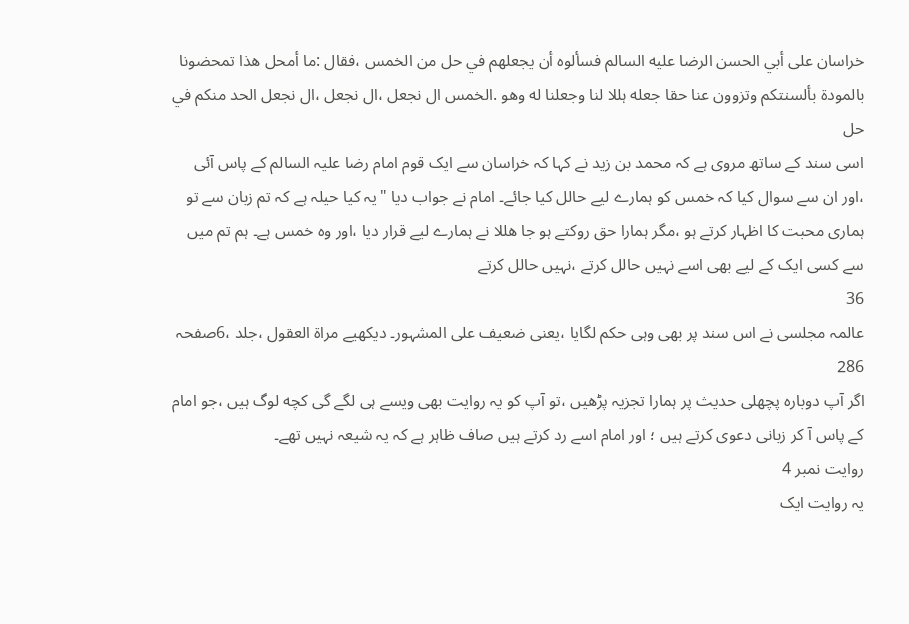خراسان على أبي الحسن الرضا عليه السالم فسألوه أن يجعلهم في حل من الخمس ،فقال :ما أمحل هذا تمحضونا بالمودة بألسنتكم وتزوون عنا حقا جعله ہللا لنا وجعلنا له وهو .الخمس ال نجعل ،ال نجعل ،ال نجعل الحد منكم في حل
اسی سند کے ساتھ مروی ہے کہ محمد بن زید نے کہا کہ خراسان سے ایک قوم امام رضا علیہ السالم کے پاس آئی ،اور ان سے سوال کیا کہ خمس کو ہمارے لیے حالل کیا جائے۔ امام نے جواب دیا "یہ کیا حیلہ ہے کہ تم زبان سے تو ہماری محبت کا اظہار کرتے ہو ،مگر ہمارا حق روکتے ہو جا هللا نے ہمارے لیے قرار دیا ،اور وہ خمس ہے۔ ہم تم میں سے کسی ایک کے لیے بھی اسے نہیں حالل کرتے ،نہیں حالل کرتے
36
عالمہ مجلسی نے اس سند پر بهی وہی حکم لگايا ،يعنی ضعیف علی المشہور۔ ديکهيے مراة العقول ،جلد ،6صفحہ 286
اگر آپ دوباره پچهلی حديث پر ہمارا تجزيہ پڑهيں ،تو آپ کو يہ روايت بهی ويسے ہی لگے گی کچه لوگ ہيں ،جو امام کے پاس آ کر زبانی دعوی کرتے ہيں ؛ اور امام اسے رد کرتے ہيں صاف ظاہر ہے کہ يہ شيعہ نہيں تهے۔
روایت نمبر 4
يہ روايت ايک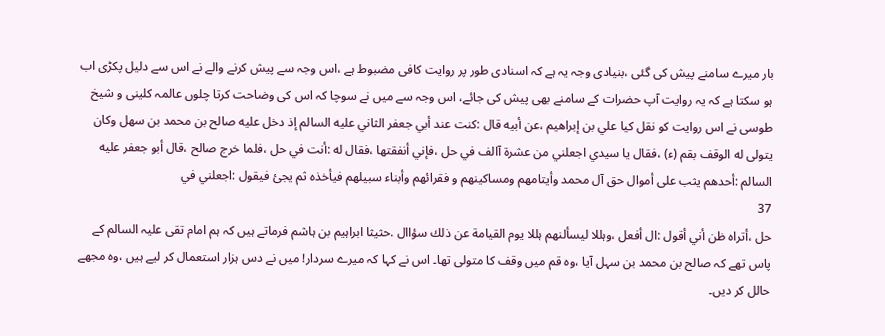بار ميرے سامنے پيش کی گئی ،بنيادی وجہ يہ ہے کہ اسنادی طور پر روايت کافی مضبوط ہے ،اس وجہ سے پيش کرنے والے نے اس سے دليل پکڑی اب ہو سکتا ہے کہ يہ روايت آپ حضرات کے سامنے بهی پيش کی جائے، اس وجہ سے ميں نے سوچا کہ اس کی وضاحت کرتا چلوں عالمہ کلينی و شيخ طوسی نے اس روايت کو نقل کيا علي بن إبراهيم ،عن أبيه قال :كنت عند أبي جعفر الثاني عليه السالم إذ دخل عليه صالح بن محمد بن سهل وكان يتولى له الوقف بقم (ء) ،فقال يا سيدي اجعلني من عشرة آالف في حل ،فإني أنفقتها ،فقال له :أنت في حل ،فلما خرج صالح ،قال أبو جعفر عليه السالم :أحدهم يثب على أموال حق آل محمد وأيتامهم ومساكينهم و فقرائهم وأبناء سبيلهم فيأخذه ثم يجئ فيقول :اجعلني في
37
حل ،أتراه ظن أني أقول :ال أفعل ،وہللا ليسألنهم ہللا يوم القيامة عن ذلك سؤاال .حثيثا ابراہیم بن ہاشم فرماتے ہیں کہ ہم امام تقی علیہ السالم کے پاس تھے کہ صالح بن محمد بن سہل آیا ،وہ قم میں وقف کا متولی تھا۔ اس نے کہا کہ میرے سردار! میں نے دس ہزار استعمال کر لیے ہیں ،وہ مجھے حالل کر دیں۔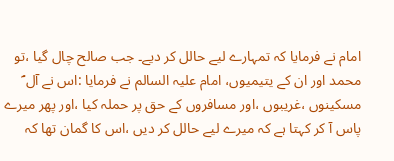امام نے فرمایا کہ تمہارے لیے حالل کر دیے۔ جب صالح چال گیا ،تو محمد اور ان کے یتیمیوں، امام علیہ السالم نے فرمایا :اس نے آل ؐ مسکینوں ،غریبوں ،اور مسافروں کے حق پر حملہ کیا ،اور پھر میرے پاس آ کر کہتا ہے کہ میرے لیے حالل کر دیں ،اس کا گمان تھا کہ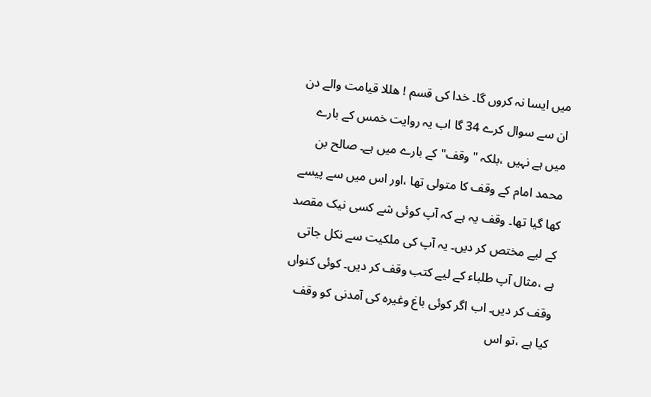میں ایسا نہ کروں گا۔ خدا کی قسم ! هللا قیامت والے دن ان سے سوال کرے 34 گا اب يہ روايت خمس کے بارے ميں ہے نہيں ،بلکہ "وقف" کے بارے ميں ہے۔ صالح بن محمد امام کے وقف کا متولی تها ،اور اس ميں سے پيسے کها گيا تها۔ وقف يہ ہے کہ آپ کوئی شے کسی نيک مقصد کے ليے مختص کر ديں۔ يہ آپ کی ملکيت سے نکل جاتی ہے ،مثال آپ طلباء کے ليے کتب وقف کر ديں۔ کوئی کنواں وقف کر ديں۔ اب اگر کوئی باغ وغيره کی آمدنی کو وقف کيا ہے ،تو اس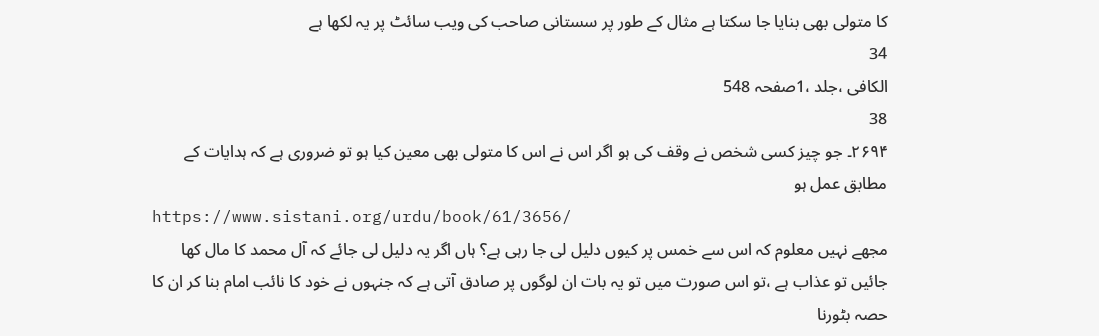کا متولی بهی بنايا جا سکتا ہے مثال کے طور پر سستانی صاحب کی ويب سائٹ پر يہ لکها ہے
34
الکافی ،جلد ،1صفحہ 548
38
۲۶۹۴۔ جو چیز کسی شخص نے وقف کی ہو اگر اس نے اس کا متولی بھی معین کیا ہو تو ضروری ہے کہ ہدایات کے مطابق عمل ہو
https://www.sistani.org/urdu/book/61/3656/
مجهے نہيں معلوم کہ اس سے خمس پر کيوں دليل لی جا رہی ہے؟ ہاں اگر يہ دليل لی جائے کہ آل محمد کا مال کها جائيں تو عذاب ہے ،تو اس صورت ميں تو يہ بات ان لوگوں پر صادق آتی ہے کہ جنہوں نے خود کا نائب امام بنا کر ان کا حصہ بٹورنا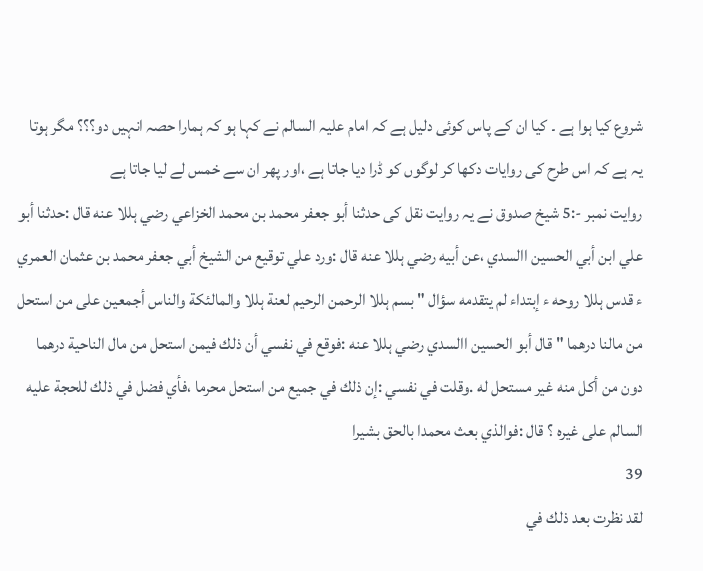شروع کيا ہوا ہے ۔ کيا ان کے پاس کوئی دليل ہے کہ امام عليہ السالم نے کہا ہو کہ ہمارا حصہ انہيں دو؟؟؟ مگر ہوتا يہ ہے کہ اس طرح کی روايات دکها کر لوگوں کو ڈرا ديا جاتا ہے ،اور پهر ان سے خمس لے ليا جاتا ہے
روایت نمبر -:5 شيخ صدوق نے يہ روايت نقل کی حدثنا أبو جعفر محمد بن محمد الخزاعي رضي ہللا عنه قال :حدثنا أبو علي ابن أبي الحسين االسدي ،عن أبيه رضي ہللا عنه قال :ورد علي توقيع من الشيخ أبي جعفر محمد بن عثمان العمري ء قدس ہللا روحه ء إبتداء لم يتقدمه سؤال " بسم ہللا الرحمن الرحيم لعنة ہللا والمالئكة والناس أجمعين على من استحل من مالنا درهما " قال أبو الحسين االسدي رضي ہللا عنه :فوقع في نفسي أن ذلك فيمن استحل من مال الناحية درهما دون من أكل منه غير مستحل له .وقلت في نفسي :إن ذلك في جميع من استحل محرما ،فأي فضل في ذلك للحجة عليه السالم على غيره ؟ قال :فوالذي بعث محمدا بالحق بشيرا
39
لقد نظرت بعد ذلك في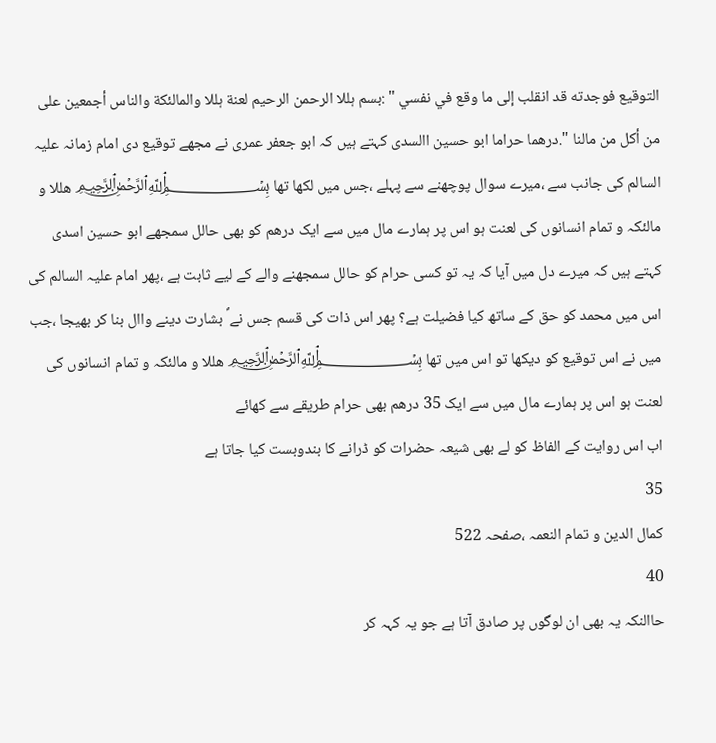التوقيع فوجدته قد انقلب إلى ما وقع في نفسي " :بسم ہللا الرحمن الرحيم لعنة ہللا والمالئكة والناس أجمعين على من أكل من مالنا ".درهما حراما ابو حسین االسدی کہتے ہیں کہ ابو جعفر عمری نے مجھے توقیع دی امام زمانہ علیہ السالم کی جانب سے ،میرے سوال پوچھنے سے پہلے ،جس میں لکھا تھا ﷽ هللا و مالئکہ و تمام انسانوں کی لعنت ہو اس پر ہمارے مال میں سے ایک درھم کو بھی حالل سمجھے ابو حسین اسدی کہتے ہیں کہ میرے دل میں آیا کہ یہ تو کسی حرام کو حالل سمجھنے والے کے لیے ثابت ہے ،پھر امام علیہ السالم کی اس میں محمد کو حق کے ساتھ کیا فضیلت ہے؟ پھر اس ذات کی قسم جس نے ؐ بشارت دینے واال بنا کر بھیجا ،جب میں نے اس توقیع کو دیکھا تو اس میں تھا ﷽ هللا و مالئکہ و تمام انسانوں کی لعنت ہو اس پر ہمارے مال میں سے ایک 35 درھم بھی حرام طریقے سے کھائے
اب اس روايت کے الفاظ کو لے بهی شيعہ حضرات کو ڈرانے کا بندوبست کيا جاتا ہے
35
کمال الدين و تمام النعمہ ،صفحہ 522
40
حاالنکہ يہ بهی ان لوگوں پر صادق آتا ہے جو يہ کہہ کر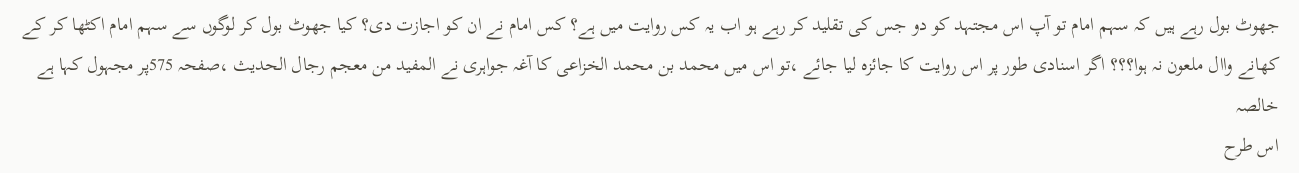جهوٹ بول رہے ہيں کہ سہم امام تو آپ اس مجتہد کو دو جس کی تقليد کر رہے ہو اب يہ کس روايت ميں ہے؟ کس امام نے ان کو اجازت دی؟ کيا جهوٹ بول کر لوگوں سے سہم امام اکٹها کر کے کهانے واال ملعون نہ ہوا؟؟؟ اگر اسنادی طور پر اس روايت کا جائزه ليا جائے ،تو اس ميں محمد بن محمد الخزاعی کا آغہ جواہری نے المفيد من معجم رجال الحديث ،صفحہ 575پر مجہول کہا ہے
خالصہ
اس طرح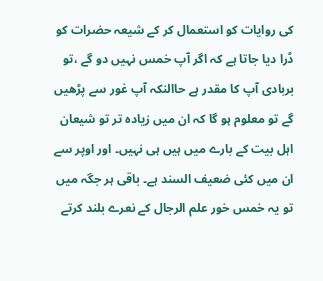کی روايات کو استعمال کر کے شيعہ حضرات کو ڈرا ديا جاتا ہے کہ اگر آپ خمس نہيں دو گے ،تو بربادی آپ کا مقدر ہے حاالنکہ آپ غور سے پڑهيں گے تو معلوم ہو گا کہ ان ميں زياده تر تو شيعان اہل بيت کے بارے ميں ہيں ہی نہيں۔ اور اوپر سے ان ميں کئی ضعيف السند ہے۔ باقی ہر جگہ ميں تو يہ خمس خور علم الرجال کے نعرے بلند کرتے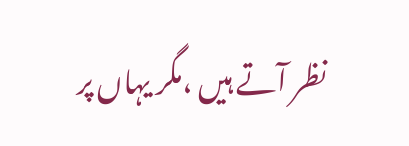نظر آتے ہيں ،مگر يہاں پر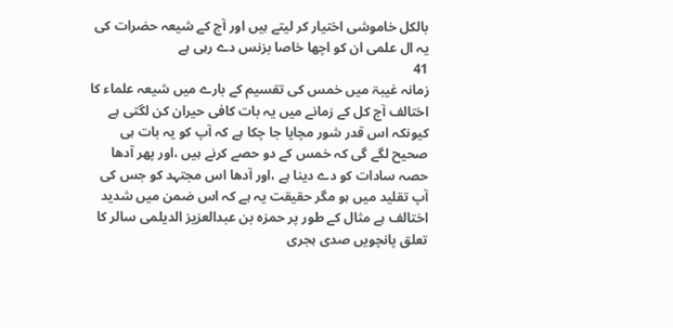بالکل خاموشی اختيار کر ليتے ہيں اور آج کے شيعہ حضرات کی يہ ال علمی ان کو اچها خاصا بزنس دے رہی ہے
41
زمانہ غیبۃ میں خمس کی تقسیم کے بارے میں شیعہ علماء کا اختالف آج کل کے زمانے ميں يہ بات کافی حيران کن لگتی ہے کيونکہ اس قدر شور مچايا جا چکا ہے کہ آپ کو يہ بات ہی صحيح لگے گی کہ خمس کے دو حصے کرنے ہيں ،اور پهر آدها حصہ سادات کو دے دينا ہے ،اور آدها اس مجتہد کو جس کی آپ تقليد ميں ہو مگر حقيقت يہ ہے کہ اس ضمن ميں شديد اختالف ہے مثال کے طور پر حمزه بن عبدالعزيز الديلمی سالر کا تعلق پانچويں صدی ہجری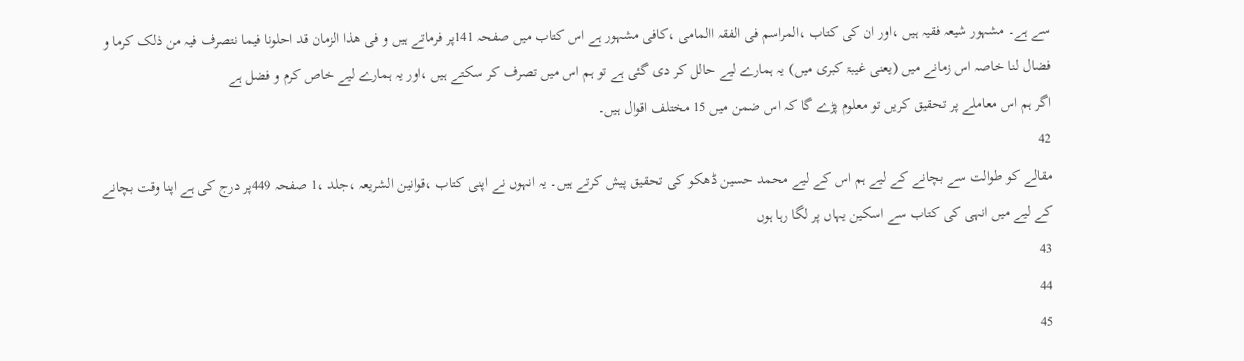سے ہے۔ مشہور شيعہ فقيہ ہيں ،اور ان کی کتاب ،المراسم فی الفقہ االمامی ،کافی مشہور ہے اس کتاب ميں صفحہ 141پر فرماتے ہيں و فی هذا الزمان قد احلونا فيما نتصرف فيہ من ذلک کرما و فضال لنا خاصہ اس زمانے میں (یعنی غیبۃ کبری میں) یہ ہمارے لیے حالل کر دی گئی ہے تو ہم اس میں تصرف کر سکتے ہیں ،اور یہ ہمارے لیے خاص کرم و فضل ہے
اگر ہم اس معاملے پر تحقيق کريں تو معلوم پڑے گا کہ اس ضمن ميں 15 مختلف اقوال ہيں۔
42
مقالے کو طوالت سے بچانے کے ليے ہم اس کے ليے محمد حسين ڈهکو کی تحقيق پيش کرتے ہيں۔ يہ انہوں نے اپنی کتاب ،قوانين الشريعہ ،جلد ،1 صفحہ 449پر درج کی ہے اپنا وقت بچانے کے ليے ميں انہی کی کتاب سے اسکين يہاں پر لگا رہا ہوں
43
44
45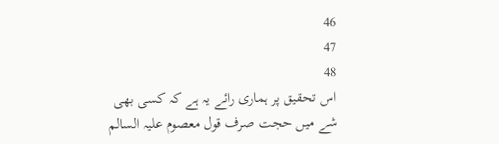46
47
48
اس تحقيق پر ہماری رائے يہ ہے کہ کسی بهی شے ميں حجت صرف قول معصوم عليہ السالم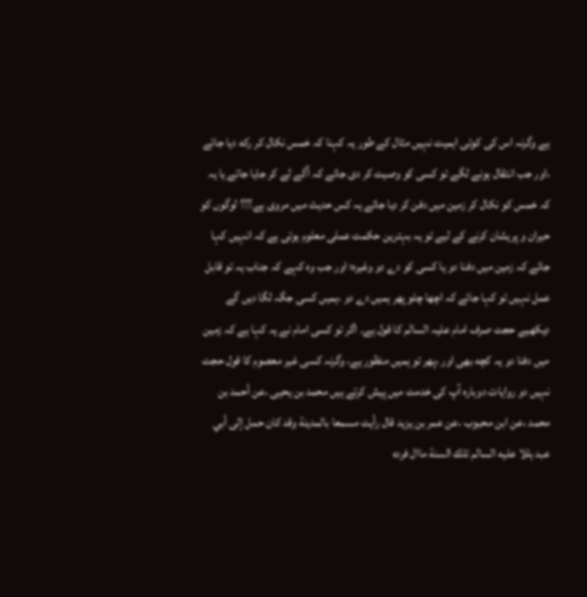ہے وگرنہ اس کی کوئی اہميت نہيں مثال کے طور يہ کہنا کہ خمس نکال کر رکه ديا جائے ،اور جب انتقال ہونے لگے تو کسی کو وصيت کر دی جائے کہ آگے لے کر جايا جائے يا يہ کہ خمس کو نکال کر زمين ميں دفن کر ديا جائے يہ کس حديث ميں مروی ہے؟؟؟ لوگوں کو حیران و پریشان کرنے کے لیے تو یہ بہترین حکمت عملی معلوم ہوتی ہے کہ انہیں کہا جائے کہ زمین میں دفنا دو یا کسی کو دے دو وغیرہ؛ اور جب وہ کہے کہ جناب یہ تو قابل عمل نہیں تو کہا جائے کہ اچھا چلو پھر ہمیں دے دو ،ہمیں کسی جگہ لگا دیں گے ديکهيے حجت صرف امام عليہ السالم کا قول ہے۔ اگر تو کسی امام نے يہ کہا ہے کہ زمين ميں دفنا دو يہ کچه بهی اور ،پهر تو ہميں منظور ہے، وگرنہ کسی غير معصوم کا قول حجت نہيں دو روايات دوباره آپ کی خدمت ميں پيش کرتے ہيں محمد بن يحيى ،عن أحمد بن محمد ،عن ابن محبوب ،عن عمر بن يزيد قال رأيت مسمعا بالمدينة وقد كان حمل إلى أبي عبد ہللا عليه السالم تلك السنة ماال فرده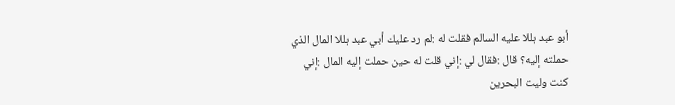أبو عبد ہللا عليه السالم فقلت له :لم رد عليك أبي عبد ہللا المال الذي حملته إليه؟ قال :فقال لي :إني قلت له حين حملت إليه المال :إني كنت وليت البحرين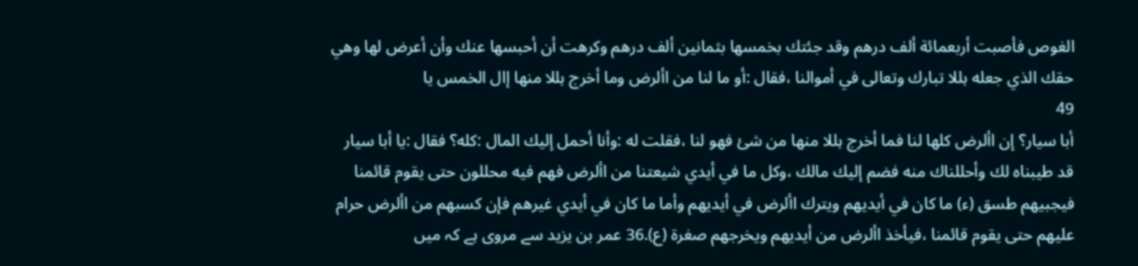الغوص فأصبت أربعمائة ألف درهم وقد جئتك بخمسها بثمانين ألف درهم وكرهت أن أحبسها عنك وأن أعرض لها وهي حقك الذي جعله ہللا تبارك وتعالى في أموالنا ،فقال :أو ما لنا من األرض وما أخرج ہللا منها إال الخمس يا
49
أبا سيار؟ إن األرض كلها لنا فما أخرج ہللا منها من شئ فهو لنا ،فقلت له :وأنا أحمل إليك المال :كله؟ فقال :يا أبا سيار قد طيبناه لك وأحللناك منه فضم إليك مالك ،وكل ما في أيدي شيعتنا من األرض فهم فيه محللون حتى يقوم قائمنا فيجبيهم طسق (ء) ما كان في أيديهم ويترك األرض في أيديهم وأما ما كان في أيدي غيرهم فإن كسبهم من األرض حرام عليهم حتى يقوم قائمنا ،فيأخذ األرض من أيديهم ويخرجهم صغرة (ع).36 عمر بن یزید سے مروی ہے کہ میں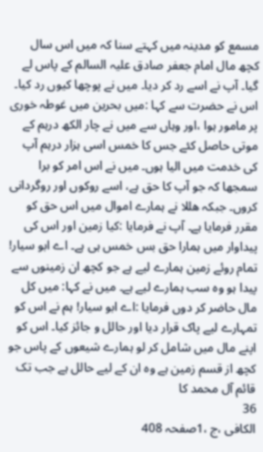مسمع کو مدینہ میں کہتے سنا کہ میں اس سال کچھ مال امام جعفر صادق علیہ السالم کے پاس لے گیا۔ آپ نے اسے رد کر دیا۔ میں نے پوچھا کیوں رد کیا۔ اس نے حضرت سے کہا :میں بحرین میں غوطہ خوری پر مامور ہوا ،اور وہاں سے میں نے چار الکھ درہم کے موتی حاصل کئے جس کا خمس اسی ہزار درہم آپ کی خدمت میں الیا ہوں۔ میں نے اس امر کو برا سمجھا کہ جو آپ کا حق ہے، اسے روکوں اور روگردانی کروں۔ جبکہ هللا نے ہمارے اموال میں اس حق کو مقرر فرمایا ہے۔ آپ نے فرمایا :کیا زمین اور اس کی پیداوار میں ہمارا حق بس خمس ہی ہے۔ اے ابو سیار! تمام روئے زمین ہمارے لیے ہے جو کچھ ان زمینوں سے پیدا ہو وہ سب ہمارے لیے ہے۔ میں نے کہا: میں کل مال حاضر کر دوں فرمایا :اے ابو سیار! ہم نے اس کو تمہارے لیے پاک قرار دیا اور حالل و جائز کیا۔ اس کو اپنے مال میں شامل کر لو ہمارے شیعوں کے پاس جو کچھ از قسم زمین ہے وہ ان کے لیے حالل ہے جب تک قائم آل محمد کا
36
الکافی ،ج ،1صفحہ 408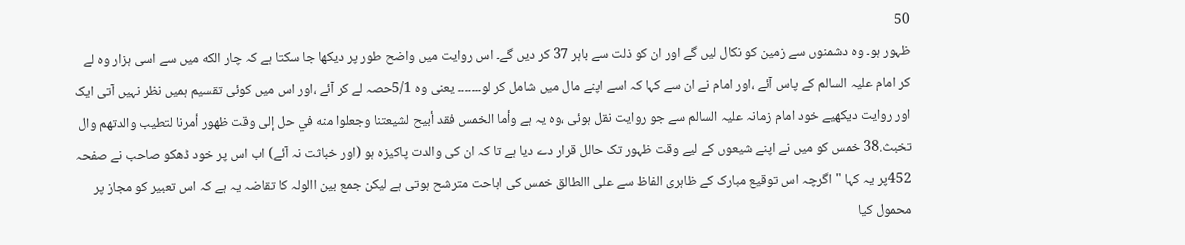50
ظہور ہو۔ وہ دشمنوں سے زمین کو نکال لیں گے اور ان کو ذلت سے باہر 37 کر دیں گے۔ اس روايت ميں واضح طور پر ديکها جا سکتا ہے کہ چار الکه ميں سے اسی ہزار وه لے کر امام عليہ السالم کے پاس آئے ،اور امام نے ان سے کہا کہ اسے اپنے مال ميں شامل کر لو۔۔۔۔۔۔۔ يعنی وه 5/1حصہ لے کر آئے ،اور اس ميں کوئی تقسيم ہميں نظر نہيں آتی ايک اور روايت ديکهيے خود امام زمانہ عليہ السالم سے جو روايت نقل ہوئی ،وه يہ ہے وأما الخمس فقد أبیح لشیعتنا وجعلوا منه في حل إلى وقت ظھور أمرنا لتطیب والدتھم وال تخبث.38 خمس کو میں نے اپنے شیعوں کے لیے وقت ظہور تک حالل قرار دے دیا ہے تا کہ ان کی والدت پاکیزہ ہو (اور خباثت نہ آئے) اب اس پر خود ڈهکو صاحب نے صفحہ 452پر يہ کہا "اگرچہ اس توقیع مبارک کے ظاہری الفاظ سے علی االطالق خمس کی اباحت مترشح ہوتی ہے لیکن جمع بین االولہ کا تقاضہ یہ ہے کہ اس تعبیر کو مجاز پر محمول کیا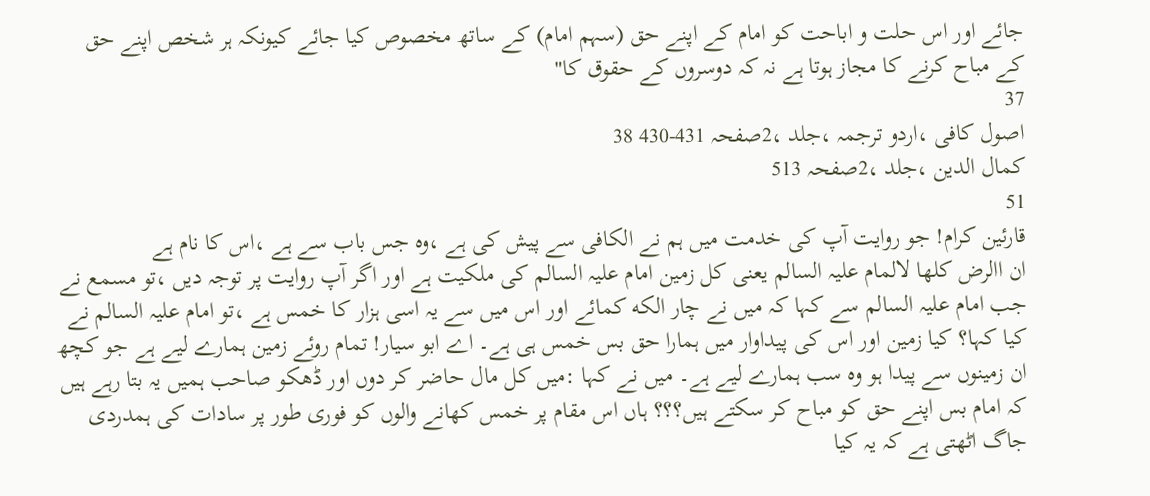جائے اور اس حلت و اباحت کو امام کے اپنے حق (سہم امام) کے ساتھ مخصوص کیا جائے کیونکہ ہر شخص اپنے حق کے مباح کرنے کا مجاز ہوتا ہے نہ کہ دوسروں کے حقوق کا"
37
اصول کافی ،اردو ترجمہ ،جلد ،2صفحہ 431-430 38
کمال الدين ،جلد ،2صفحہ 513
51
قارئين کرام! جو روايت آپ کی خدمت ميں ہم نے الکافی سے پيش کی ہے ،وه جس باب سے ہے ،اس کا نام ہے
ان االرض کلھا لالمام علیہ السالم یعنی کل زمین امام علیہ السالم کی ملکیت ہے اور اگر آپ روايت پر توجہ ديں ،تو مسمع نے جب امام عليہ السالم سے کہا کہ ميں نے چار الکه کمائے اور اس ميں سے يہ اسی ہزار کا خمس ہے ،تو امام عليہ السالم نے کيا کہا؟ کیا زمین اور اس کی پیداوار میں ہمارا حق بس خمس ہی ہے۔ اے ابو سیار! تمام روئے زمین ہمارے لیے ہے جو کچھ ان زمینوں سے پیدا ہو وہ سب ہمارے لیے ہے۔ میں نے کہا :میں کل مال حاضر کر دوں اور ڈهکو صاحب ہميں يہ بتا رہے ہيں کہ امام بس اپنے حق کو مباح کر سکتے ہيں؟؟؟ ہاں اس مقام پر خمس کهانے والوں کو فوری طور پر سادات کی ہمدردی جاگ اٹهتی ہے کہ يہ کيا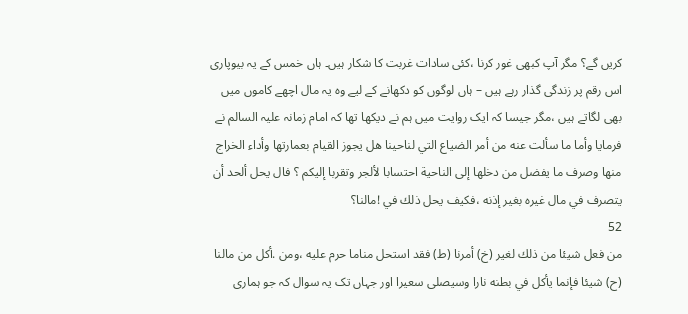کريں گے؟ مگر آپ کبهی غور کرنا ،کئی سادات غربت کا شکار ہيں۔ ہاں خمس کے يہ بيوپاری اس رقم پر زندگی گذار رہے ہيں – ہاں لوگوں کو دکهانے کے ليے وه يہ مال اچهے کاموں ميں بهی لگاتے ہيں ،مگر جيسا کہ ايک روايت ميں ہم نے ديکها تها کہ امام زمانہ عليہ السالم نے فرمايا وأما ما سألت عنه من أمر الضياع التي لناحينا هل يجوز القيام بعمارتها وأداء الخراج منها وصرف ما يفضل من دخلها إلى الناحية احتسابا لألجر وتقربا إليكم ؟ فال يحل ألحد أن يتصرف في مال غيره بغير إذنه ،فكيف يحل ذلك في !مالنا؟
52
من فعل شيئا من ذلك لغير (خ) أمرنا (ط) فقد استحل مناما حرم عليه ،ومن .أكل من مالنا (ح) شيئا فإنما يأكل في بطنه نارا وسيصلى سعيرا اور جہاں تک یہ سوال کہ جو ہماری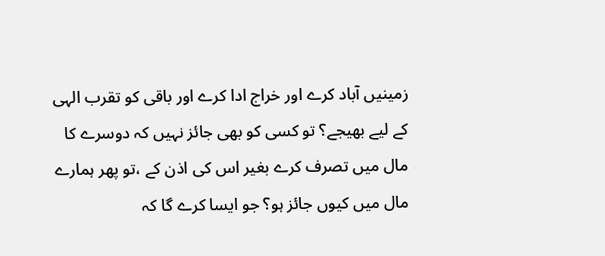زمینیں آباد کرے اور خراج ادا کرے اور باقی کو تقرب الہی کے لیے بھیجے؟ تو کسی کو بھی جائز نہیں کہ دوسرے کا مال میں تصرف کرے بغیر اس کی اذن کے ،تو پھر ہمارے مال میں کیوں جائز ہو؟ جو ایسا کرے گا کہ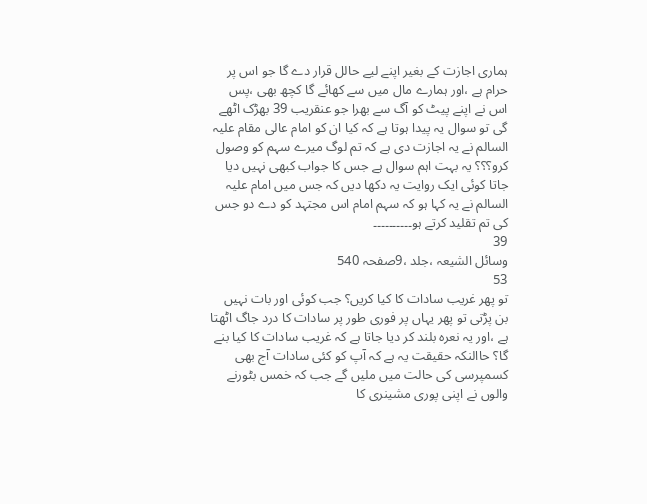ہماری اجازت کے بغیر اپنے لیے حالل قرار دے گا جو اس پر حرام ہے ،اور ہمارے مال میں سے کھائے گا کچھ بھی ،پس اس نے اپنے پیٹ کو آگ سے بھرا جو عنقریب 39 بھڑک اٹھے گی تو سوال يہ پيدا ہوتا ہے کہ کيا ان کو امام عالی مقام عليہ السالم نے يہ اجازت دی ہے کہ تم لوگ ميرے سہم کو وصول کرو؟؟؟ يہ بہت اہم سوال ہے جس کا جواب کبهی نہيں ديا جاتا کوئی ايک روايت يہ دکها ديں کہ جس ميں امام عليہ السالم نے يہ کہا ہو کہ سہم امام اس مجتہد کو دے دو جس کی تم تقليد کرتے ہو۔۔۔۔۔۔۔۔۔۔
39
وسائل الشيعہ ،جلد ،9صفحہ 540
53
تو پھر غریب سادات کا کیا کریں؟ جب کوئی اور بات نہيں بن پڑتی تو پهر يہاں پر فوری طور پر سادات کا درد جاگ اٹهتا ہے ،اور يہ نعره بلند کر ديا جاتا ہے کہ غريب سادات کا کيا بنے گا؟ حاالنکہ حقيقت يہ ہے کہ آپ کو کئی سادات آج بهی کسمپرسی کی حالت ميں مليں گے جب کہ خمس بٹورنے والوں نے اپنی پوری مشينری کا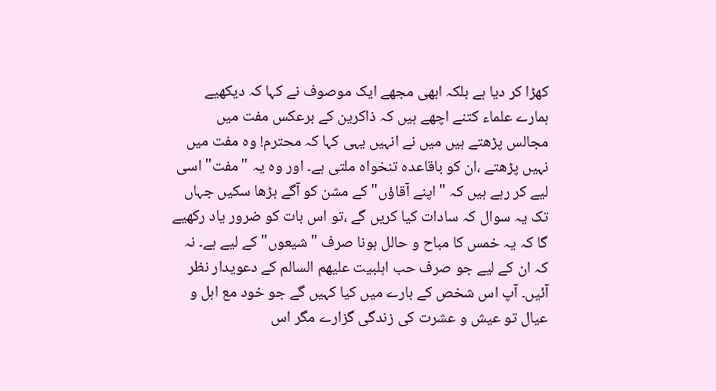کهڑا کر ديا ہے بلکہ ابهی مجهے ايک موصوف نے کہا کہ ديکهيے ہمارے علماء کتنے اچهے ہيں کہ ذاکرين کے برعکس مفت ميں مجالس پڑهتے ہيں ميں نے انہيں يہی کہا کہ محترم! وه مفت ميں نہيں پڑهتے ،ان کو باقاعده تنخواه ملتی ہے۔ اور وه يہ "مفت" اسی ليے کر رہے ہيں کہ "اپنے آقاؤں" کے مشن کو آگے بڑها سکيں جہاں تک يہ سوال کہ سادات کيا کريں گے ،تو اس بات کو ضرور ياد رکهيے گا کہ يہ خمس کا مباح و حالل ہونا صرف "شيعوں" کے ليے ہے۔ نہ کہ ان کے ليے جو صرف حب اہلبيت عليهم السالم کے دعويدار نظر آئيں۔ آپ اس شخص کے بارے ميں کيا کہيں گے جو خود مع اہل و عيال تو عيش و عشرت کی زندگی گزارے مگر اس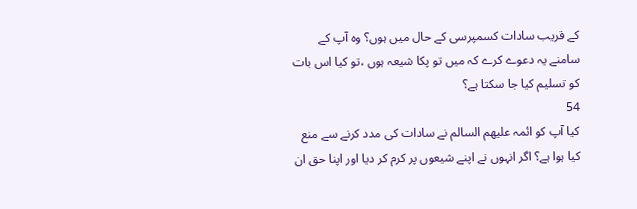کے قريب سادات کسمپرسی کے حال ميں ہوں؟ وه آپ کے سامنے يہ دعوے کرے کہ ميں تو پکا شيعہ ہوں ،تو کيا اس بات کو تسليم کيا جا سکتا ہے؟
54
کيا آپ کو ائمہ عليهم السالم نے سادات کی مدد کرنے سے منع کيا ہوا ہے؟ اگر انہوں نے اپنے شيعوں پر کرم کر ديا اور اپنا حق ان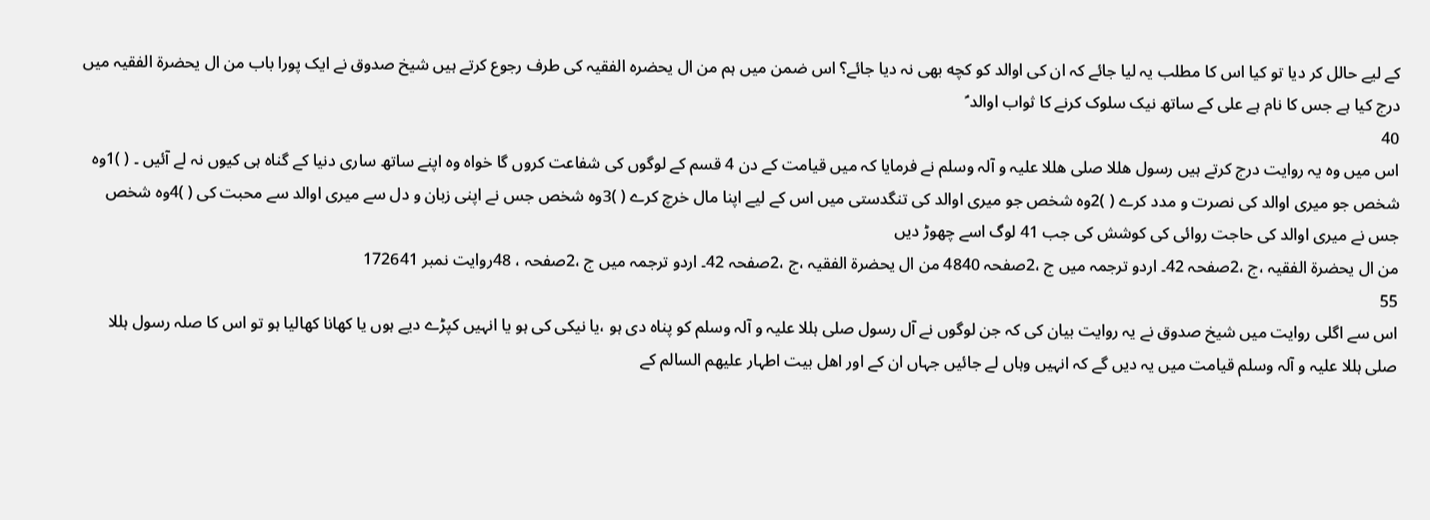کے ليے حالل کر ديا تو کيا اس کا مطلب يہ ليا جائے کہ ان کی اوالد کو کچه بهی نہ ديا جائے؟ اس ضمن ميں ہم من ال يحضره الفقيہ کی طرف رجوع کرتے ہيں شيخ صدوق نے ايک پورا باب من ال يحضرة الفقيہ ميں درج کيا ہے جس کا نام ہے علی کے ساتھ نیک سلوک کرنے کا ثواب اوالد ؑ
40
اس ميں وه يہ روايت درج کرتے ہيں رسول هللا صلی هللا علیہ و آلہ وسلم نے فرمایا کہ میں قیامت کے دن 4 قسم کے لوگوں کی شفاعت کروں گا خواہ وہ اپنے ساتھ ساری دنیا کے گناہ ہی کیوں نہ لے آئیں ۔ ( )1وہ شخص جو میری اوالد کی نصرت و مدد کرے ( )2وہ شخص جو میری اوالد کی تنگدستی میں اس کے لیے اپنا مال خرچ کرے ( )3وہ شخص جس نے اپنی زبان و دل سے میری اوالد سے محبت کی ( )4وہ شخص جس نے میری اوالد کی حاجت روائی کی کوشش کی جب 41 لوگ اسے چھوڑ دیں
من ال يحضرة الفقيہ ،ج ،2صفحہ 42۔ اردو ترجمہ ميں ج ،2صفحہ 4840 من ال يحضرة الفقيہ ،ج ،2صفحہ 42۔ اردو ترجمہ ميں ج ،2صفحہ ، 48روايت نمبر 172641
55
اس سے اگلی روايت ميں شيخ صدوق نے يہ روايت بيان کی کہ جن لوگوں نے آل رسول صلی ہللا عليہ و آلہ وسلم کو پناه دی ہو ،يا نيکی کی ہو يا انہيں کپڑے ديے ہوں يا کهانا کهاليا ہو تو اس کا صلہ رسول ہللا صلی ہللا عليہ و آلہ وسلم قيامت ميں يہ ديں گے کہ انہيں وہاں لے جائيں جہاں ان کے اور اهل بيت اطہار عليهم السالم کے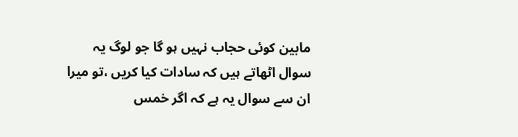مابين کوئی حجاب نہيں ہو گا جو لوگ يہ سوال اٹهاتے ہيں کہ سادات کيا کريں ،تو ميرا ان سے سوال يہ ہے کہ اگر خمس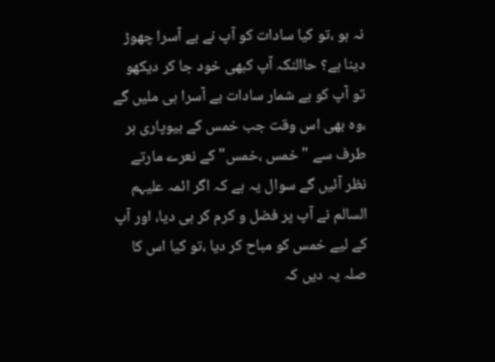نہ ہو ،تو کيا سادات کو آپ نے بے آسرا چهوڑ دينا ہے؟ حاالنکہ آپ کبهی خود جا کر ديکهو تو آپ کو بے شمار سادات بے آسرا ہی مليں گے ،وه بهی اس وقت جب خمس کے بيوپاری ہر طرف سے "خمس ،خمس" کے نعرے مارتے نظر آئيں گے سوال يہ ہے کہ اگر ائمہ عليہم السالم نے آپ پر فضل و کرم کر ہی ديا، اور آپ کے ليے خمس کو مباح کر ديا ،تو کيا اس کا صلہ يہ ديں کہ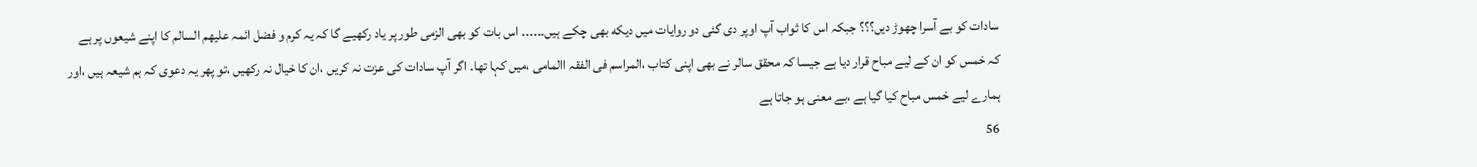سادات کو بے آسرا چهوڑ ديں؟؟؟ جبکہ اس کا ثواب آپ اوپر دی گئی دو روايات ميں ديکه بهی چکے ہيں۔۔۔۔۔۔ اس بات کو بهی الزمی طور پر ياد رکهيے گا کہ یہ کرم و فضل ائمہ علیھم السالم کا اپنے شیعوں پر ہے کہ خمس کو ان کے لیے مباح قرار دیا ہے جيسا کہ محقق سالر نے بهی اپنی کتاب ،المراسم فی الفقہ االمامی ،ميں کہا تها۔ اگر آپ سادات کی عزت نہ کريں ،ان کا خيال نہ رکهيں ،تو پهر يہ دعوی کہ ہم شيعہ ہيں ،اور ہمارے ليے خمس مباح کيا گيا ہے ،بے معنی ہو جاتا ہے
56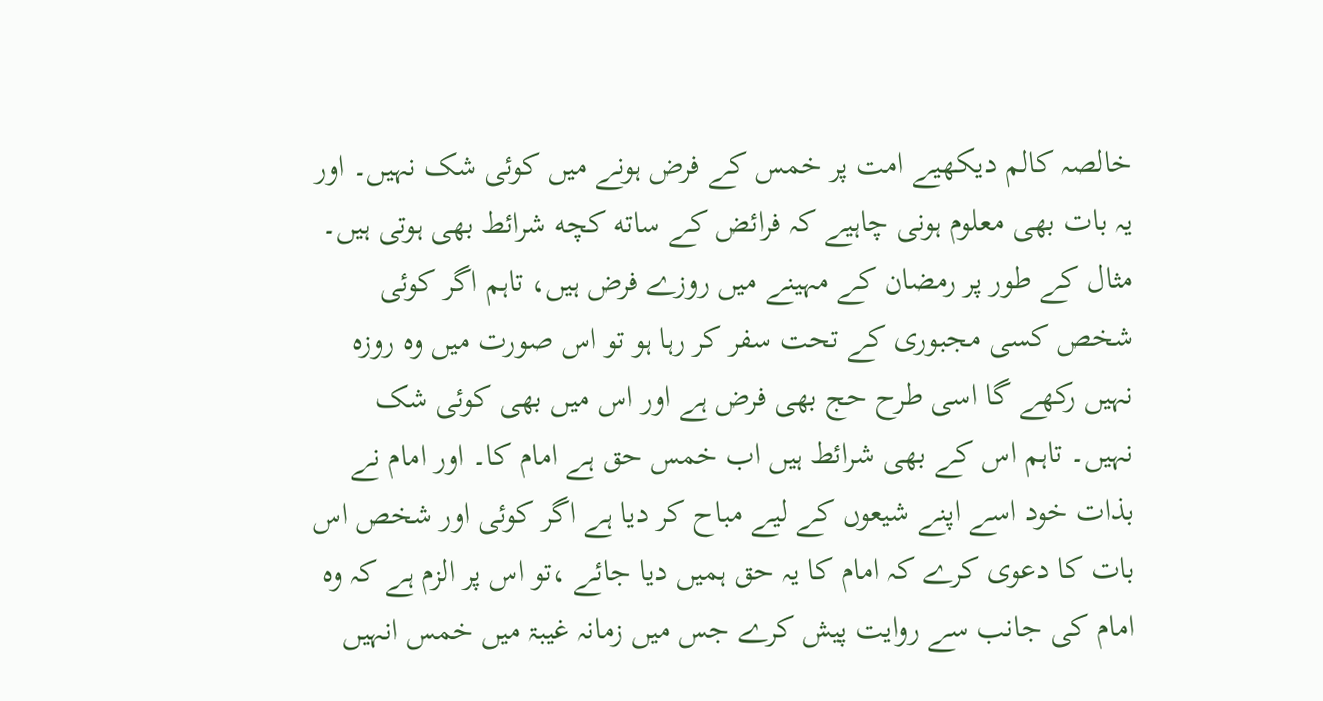خالصہ کالم ديکهيے امت پر خمس کے فرض ہونے ميں کوئی شک نہيں۔ اور يہ بات بهی معلوم ہونی چاہيے کہ فرائض کے ساته کچه شرائط بهی ہوتی ہيں۔ مثال کے طور پر رمضان کے مہينے ميں روزے فرض ہيں، تاہم اگر کوئی شخص کسی مجبوری کے تحت سفر کر رہا ہو تو اس صورت ميں وه روزه نہيں رکهے گا اسی طرح حج بهی فرض ہے اور اس ميں بهی کوئی شک نہيں۔ تاہم اس کے بهی شرائط ہيں اب خمس حق ہے امام کا۔ اور امام نے بذات خود اسے اپنے شيعوں کے ليے مباح کر ديا ہے اگر کوئی اور شخص اس بات کا دعوی کرے کہ امام کا يہ حق ہميں ديا جائے ،تو اس پر الزم ہے کہ وه امام کی جانب سے روايت پيش کرے جس ميں زمانہ غيبۃ ميں خمس انہيں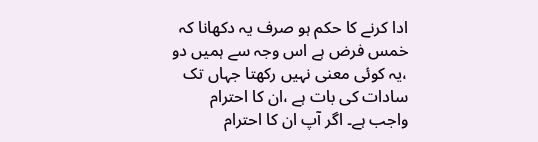ادا کرنے کا حکم ہو صرف يہ دکهانا کہ خمس فرض ہے اس وجہ سے ہميں دو ،يہ کوئی معنی نہيں رکهتا جہاں تک سادات کی بات ہے ،ان کا احترام واجب ہے۔ اگر آپ ان کا احترام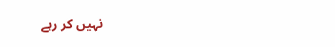نہيں کر رہے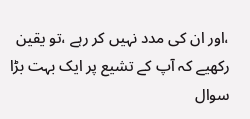،اور ان کی مدد نہيں کر رہے ،تو يقين رکهيے کہ آپ کے تشيع پر ايک بہت بڑا سوال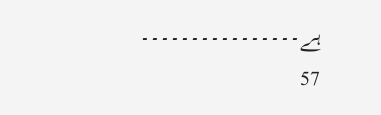ہے۔۔۔۔۔۔۔۔۔۔۔۔۔۔۔۔
57